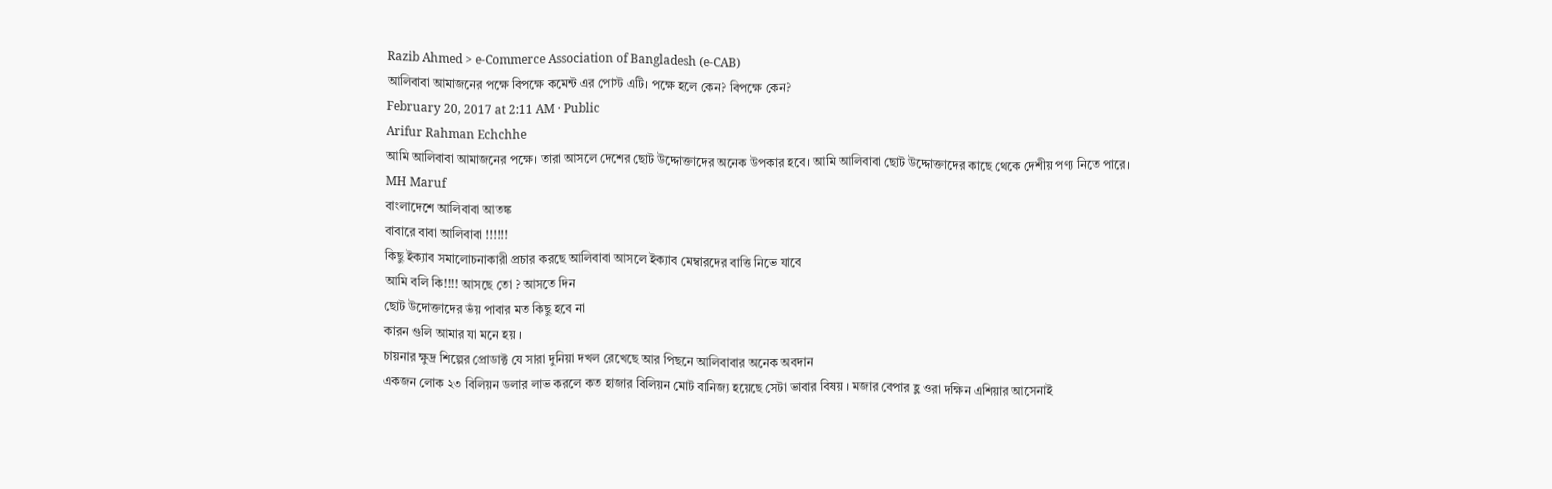Razib Ahmed > e-Commerce Association of Bangladesh (e-CAB)
আলিবাবা আমাজনের পক্ষে বিপক্ষে কমেন্ট এর পোস্ট এটি। পক্ষে হলে কেন? বিপক্ষে কেন?
February 20, 2017 at 2:11 AM · Public
Arifur Rahman Echchhe
আমি আলিবাবা আমাজনের পক্ষে। তারা আসলে দেশের ছোট উদ্দোক্তাদের অনেক উপকার হবে। আমি আলিবাবা ছোট উদ্দোক্তাদের কাছে থেকে দেশীয় পণ্য নিতে পারে।
MH Maruf
বাংলাদেশে আলিবাবা আতঙ্ক
বাবারে বাবা আলিবাবা !!!!!!
কিছু ইক্যাব সমালোচনাকারী প্রচার করছে আলিবাবা আসলে ইক্যাব মেম্বারদের বাত্তি নিভে যাবে
আমি বলি কি!!!! আসছে তো ? আসতে দিন
ছোট উদোক্তাদের ভঁয় পাবার মত কিছু হবে না
কারন গুলি আমার যা মনে হয় ।
চায়নার ক্ষুদ্র শিল্পের প্রোডাক্ট যে সারা দুনিয়া দখল রেখেছে আর পিছনে আলিবাবার অনেক অবদান
একজন লোক ২৩ বিলিয়ন ডলার লাভ করলে কত হাজার বিলিয়ন মোট বানিজ্য হয়েছে সেটা ভাবার বিষয় । মজার বেপার হ্ল ওরা দক্ষিন এশিয়ার আসেনাই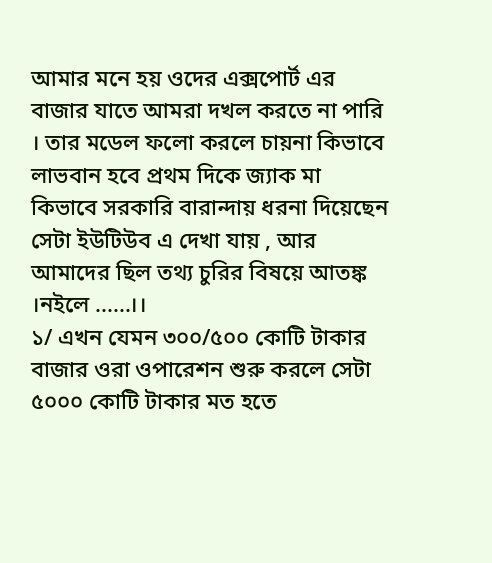আমার মনে হয় ওদের এক্সপোর্ট এর বাজার যাতে আমরা দখল করতে না পারি । তার মডেল ফলো করলে চায়না কিভাবে লাভবান হবে প্রথম দিকে জ্যাক মা কিভাবে সরকারি বারান্দায় ধরনা দিয়েছেন সেটা ইউটিউব এ দেখা যায় , আর আমাদের ছিল তথ্য চুরির বিষয়ে আতঙ্ক ।নইলে ......।।
১/ এখন যেমন ৩০০/৫০০ কোটি টাকার বাজার ওরা ওপারেশন শুরু করলে সেটা ৫০০০ কোটি টাকার মত হতে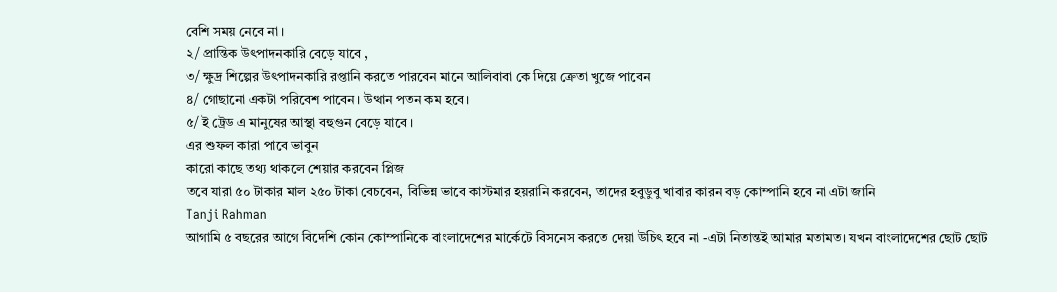বেশি সময় নেবে না ।
২/ প্রান্তিক উৎপাদনকারি বেড়ে যাবে ,
৩/ ক্ষুদ্র শিল্পের উৎপাদনকারি রপ্তানি করতে পারবেন মানে আলিবাবা কে দিয়ে ক্রেতা খুজে পাবেন
৪/ গোছানো একটা পরিবেশ পাবেন। উত্থান পতন কম হবে।
৫/ ই ট্রেড এ মানুষের আস্থা বহুগুন বেড়ে যাবে ।
এর শুফল কারা পাবে ভাবুন
কারো কাছে তথ্য থাকলে শেয়ার করবেন প্লিজ
তবে যারা ৫০ টাকার মাল ২৫০ টাকা বেচবেন, বিভিন্ন ভাবে কাস্টমার হয়রানি করবেন, তাদের হবুডুবু খাবার কারন বড় কোম্পানি হবে না এটা জানি
Tanji Rahman
আগামি ৫ বছরের আগে বিদেশি কোন কোম্পানিকে বাংলাদেশের মার্কেটে বিসনেস করতে দেয়া উচিৎ হবে না -এটা নিতান্তই আমার মতামত। যখন বাংলাদেশের ছোট ছোট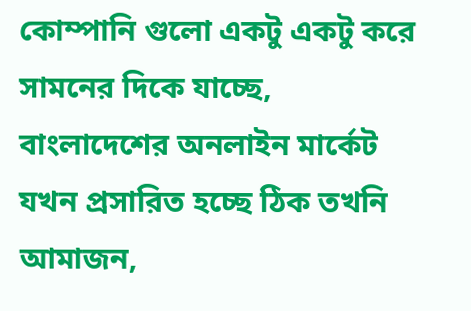কোম্পানি গুলো একটু একটু করে সামনের দিকে যাচ্ছে, বাংলাদেশের অনলাইন মার্কেট যখন প্রসারিত হচ্ছে ঠিক তখনি আমাজন,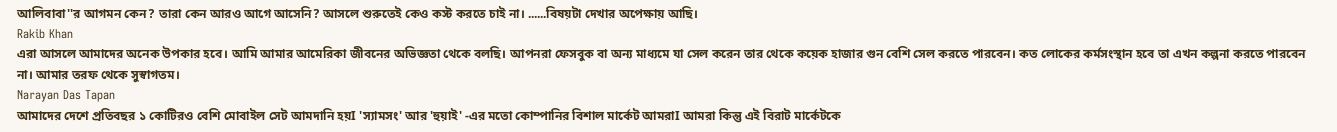আলিবাবা''র আগমন কেন? তারা কেন আরও আগে আসেনি? আসলে শুরুতেই কেও কস্ট করতে চাই না। ......বিষয়টা দেখার অপেক্ষায় আছি।
Rakib Khan
এরা আসলে আমাদের অনেক উপকার হবে। আমি আমার আমেরিকা জীবনের অভিজ্ঞতা থেকে বলছি। আপনরা ফেসবুক বা অন্য মাধ্যমে যা সেল করেন তার থেকে কয়েক হাজার গুন বেশি সেল করতে পারবেন। কত লোকের কর্মসংস্থান হবে তা এখন কল্পনা করতে পারবেন না। আমার তরফ থেকে সুস্বাগতম।
Narayan Das Tapan
আমাদের দেশে প্রতিবছর ১ কোটিরও বেশি মোবাইল সেট আমদানি হয়I 'স্যামসং' আর 'হুয়াই' -এর মতো কোম্পানির বিশাল মার্কেট আমরাI আমরা কিন্তু এই বিরাট মার্কেটকে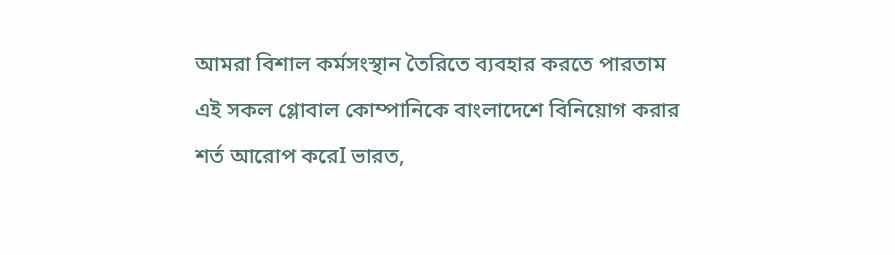আমরা বিশাল কর্মসংস্থান তৈরিতে ব্যবহার করতে পারতাম এই সকল গ্লোবাল কোম্পানিকে বাংলাদেশে বিনিয়োগ করার শর্ত আরোপ করেI ভারত,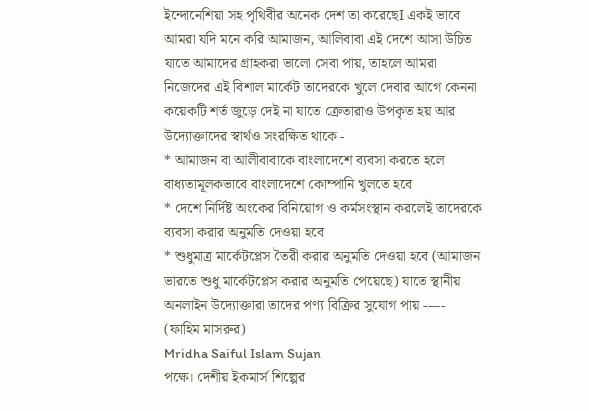ইন্দোনেশিয়া সহ পৃথিবীর অনেক দেশ তা করেছেI একই ভাবে আমরা যদি মনে করি আমাজন, আলিবাবা এই দেশে আসা উচিত যাতে আমাদের গ্রাহকরা ভালো সেবা পায়, তাহলে আমরা নিজেদের এই বিশাল মার্কেট তাদেরকে খুলে দেবার আগে কেননা কয়েকটি শর্ত জুড়ে দেই না যাতে ক্রেতারাও উপকৃত হয় আর উদ্যোক্তাদের স্বার্থও সংরক্ষিত থাকে -
* আমাজন বা আলীবাবাকে বাংলাদেশে ব্যবসা করতে হলে বাধ্যতামূলকভাবে বাংলাদেশে কোম্পানি খুলতে হবে
* দেশে নির্দিষ্ট অংকের বিনিয়োগ ও কর্মসংস্থান করলেই তাদেরকে ব্যবসা করার অনুমতি দেওয়া হবে
* শুধুমাত্র মার্কেটপ্লেস তৈরী করার অনুমতি দেওয়া হবে (আমাজন ভারতে শুধু মার্কেটপ্লেস করার অনুমতি পেয়েছে) যাতে স্থানীয় অনলাইন উদ্যোক্তারা তাদের পণ্য বিক্রির সুযোগ পায় ----- (ফাহিম মাসরুর)
Mridha Saiful Islam Sujan
পক্ষে। দেশীয় ইকমার্স শিল্পের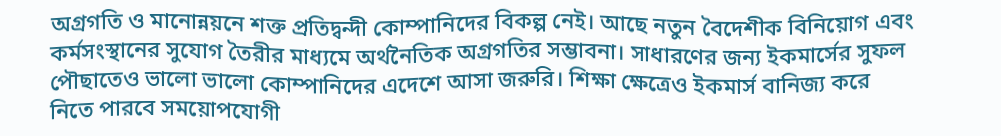অগ্রগতি ও মানোন্নয়নে শক্ত প্রতিদ্বন্দী কোম্পানিদের বিকল্প নেই। আছে নতুন বৈদেশীক বিনিয়োগ এবং কর্মসংস্থানের সুযোগ তৈরীর মাধ্যমে অর্থনৈতিক অগ্রগতির সম্ভাবনা। সাধারণের জন্য ইকমার্সের সুফল পৌছাতেও ভালো ভালো কোম্পানিদের এদেশে আসা জরুরি। শিক্ষা ক্ষেত্রেও ইকমার্স বানিজ্য করে নিতে পারবে সময়োপযোগী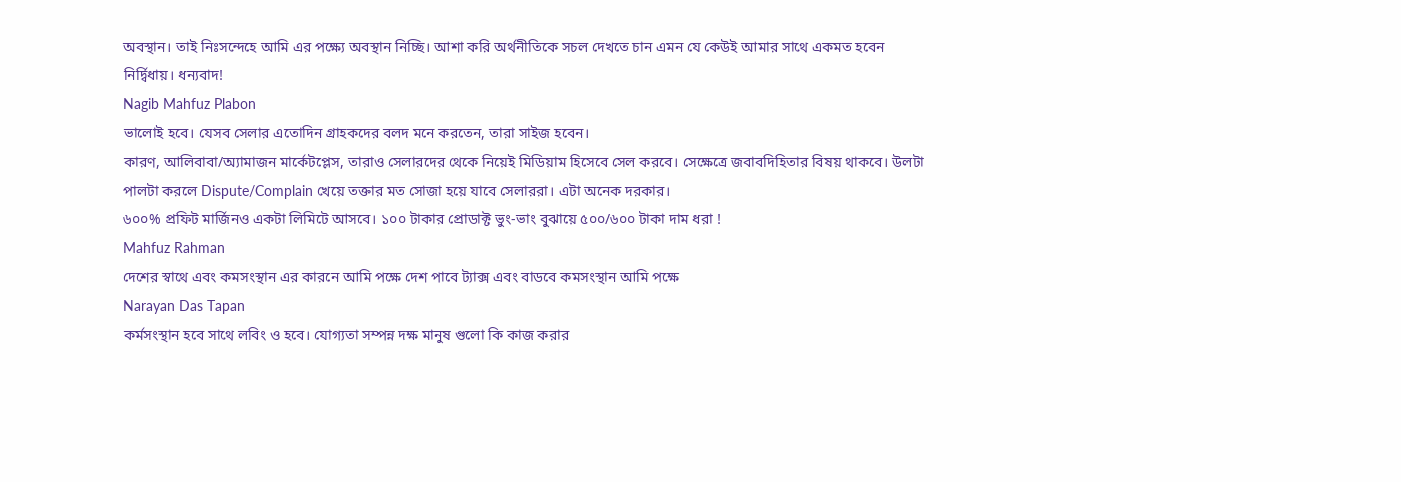অবস্থান। তাই নিঃসন্দেহে আমি এর পক্ষ্যে অবস্থান নিচ্ছি। আশা করি অর্থনীতিকে সচল দেখতে চান এমন যে কেউই আমার সাথে একমত হবেন নির্দ্বিধায়। ধন্যবাদ!
Nagib Mahfuz Plabon
ভালোই হবে। যেসব সেলার এতোদিন গ্রাহকদের বলদ মনে করতেন, তারা সাইজ হবেন।
কারণ, আলিবাবা/অ্যামাজন মার্কেটপ্লেস, তারাও সেলারদের থেকে নিয়েই মিডিয়াম হিসেবে সেল করবে। সেক্ষেত্রে জবাবদিহিতার বিষয় থাকবে। উলটা পালটা করলে Dispute/Complain খেয়ে তক্তার মত সোজা হয়ে যাবে সেলাররা। এটা অনেক দরকার।
৬০০% প্রফিট মার্জিনও একটা লিমিটে আসবে। ১০০ টাকার প্রোডাক্ট ভুং-ভাং বুঝায়ে ৫০০/৬০০ টাকা দাম ধরা !
Mahfuz Rahman
দেশের স্বাথে এবং কমসংস্থান এর কারনে আমি পক্ষে দেশ পাবে ট্যাক্স এবং বাডবে কমসংস্থান আমি পক্ষে
Narayan Das Tapan
কর্মসংস্থান হবে সাথে লবিং ও হবে। যোগ্যতা সম্পন্ন দক্ষ মানুষ গুলো কি কাজ করার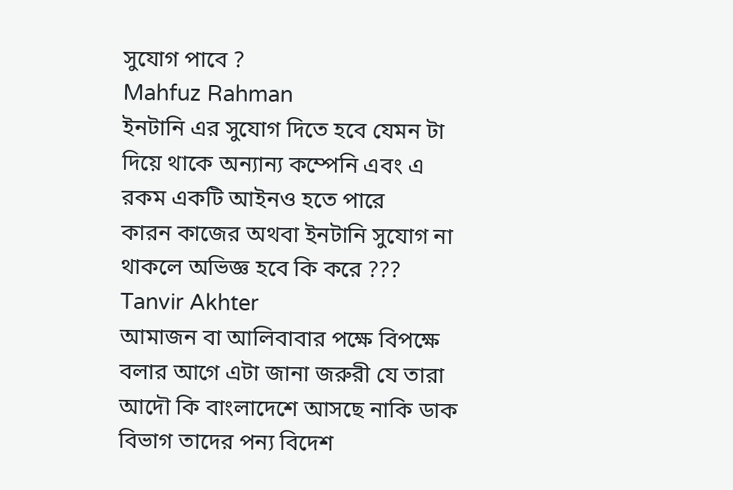সুযোগ পাবে ?
Mahfuz Rahman
ইনটানি এর সুযোগ দিতে হবে যেমন টা দিয়ে থাকে অন্যান্য কম্পেনি এবং এ রকম একটি আইনও হতে পারে
কারন কাজের অথবা ইনটানি সুযোগ না থাকলে অভিজ্ঞ হবে কি করে ???
Tanvir Akhter
আমাজন বা আলিবাবার পক্ষে বিপক্ষে বলার আগে এটা জানা জরুরী যে তারা আদৌ কি বাংলাদেশে আসছে নাকি ডাক বিভাগ তাদের পন্য বিদেশ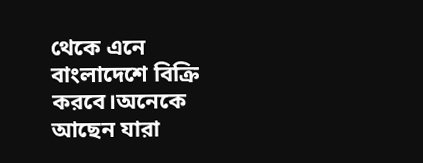থেকে এনে বাংলাদেশে বিক্রি করবে।অনেকে আছেন যারা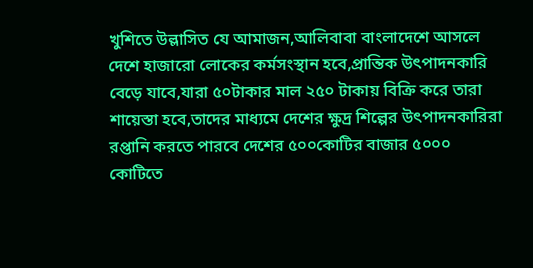খুশিতে উল্লাসিত যে আমাজন,আলিবাবা বাংলাদেশে আসলে দেশে হাজারো লোকের কর্মসংস্থান হবে,প্রান্তিক উৎপাদনকারি বেড়ে যাবে,যারা ৫০টাকার মাল ২৫০ টাকায় বিক্রি করে তারা শায়েস্তা হবে,তাদের মাধ্যমে দেশের ক্ষুদ্র শিল্পের উৎপাদনকারিরা রপ্তানি করতে পারবে দেশের ৫০০কোটির বাজার ৫০০০ কোটিতে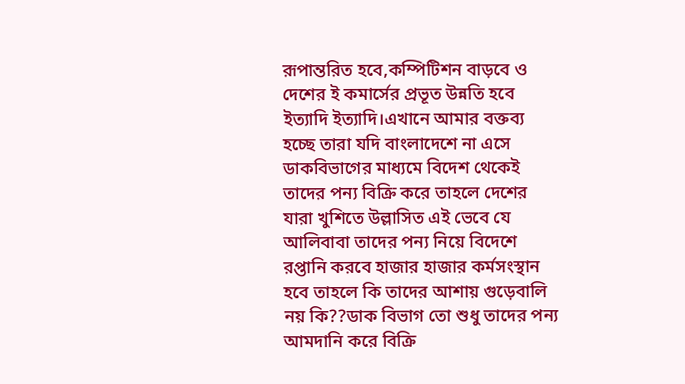রূপান্তরিত হবে,কম্পিটিশন বাড়বে ও দেশের ই কমার্সের প্রভূত উন্নতি হবে ইত্যাদি ইত্যাদি।এখানে আমার বক্তব্য হচ্ছে তারা যদি বাংলাদেশে না এসে ডাকবিভাগের মাধ্যমে বিদেশ থেকেই তাদের পন্য বিক্রি করে তাহলে দেশের যারা খুশিতে উল্লাসিত এই ভেবে যে আলিবাবা তাদের পন্য নিয়ে বিদেশে রপ্তানি করবে হাজার হাজার কর্মসংস্থান হবে তাহলে কি তাদের আশায় গুড়েবালি নয় কি??ডাক বিভাগ তো শুধু তাদের পন্য আমদানি করে বিক্রি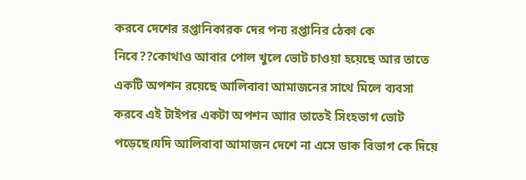করবে দেশের রপ্তানিকারক দের পন্য রপ্তানির ঠেকা কে নিবে??কোথাও আবার পোল খুলে ভোট চাওয়া হয়েছে আর তাতে একটি অপশন রয়েছে আলিবাবা আমাজনের সাথে মিলে ব্যবসা করবে এই টাইপর একটা অপশন আার তাতেই সিংহভাগ ভোট পড়েছে।যদি আলিবাবা আমাজন দেশে না এসে ডাক বিভাগ কে দিয়ে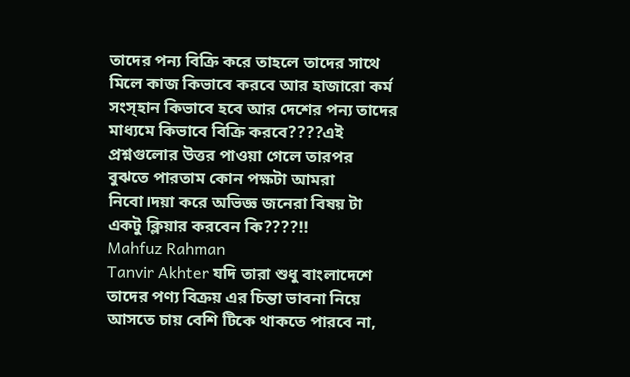তাদের পন্য বিক্রি করে তাহলে তাদের সাথে মিলে কাজ কিভাবে করবে আর হাজারো কর্ম সংস্হান কিভাবে হবে আর দেশের পন্য তাদের মাধ্যমে কিভাবে বিক্রি করবে????এই প্রশ্নগুলোর উত্তর পাওয়া গেলে তারপর বুঝতে পারতাম কোন পক্ষটা আমরা নিবো।দয়া করে অভিজ্ঞ জনেরা বিষয় টা একটু ক্লিয়ার করবেন কি????!!
Mahfuz Rahman
Tanvir Akhter যদি তারা শুধু বাংলাদেশে তাদের পণ্য বিক্রয় এর চিন্তা ভাবনা নিয়ে আসতে চায় বেশি টিকে থাকতে পারবে না,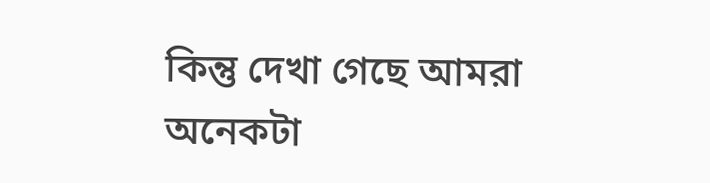কিন্তু দেখা গেছে আমরা অনেকটা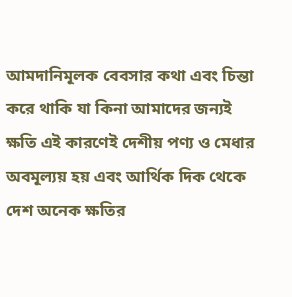আমদানিমূলক বেবসার কথা এবং চিন্তা করে থাকি যা কিনা আমাদের জন্যই ক্ষতি এই কারণেই দেশীয় পণ্য ও মেধার অবমূল্যয় হয় এবং আর্থিক দিক থেকে দেশ অনেক ক্ষতির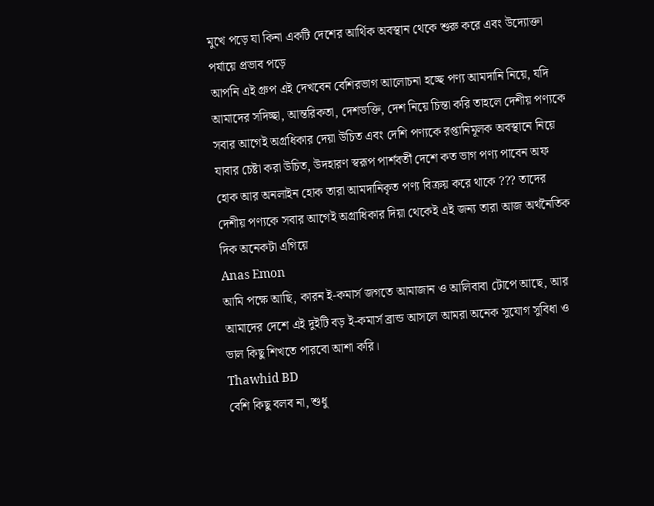মুখে পড়ে যা কিনা একটি দেশের আর্থিক অবস্থান থেকে শুরু করে এবং উদ্যোক্তা পর্যায়ে প্রভাব পড়ে
আপনি এই গ্রুপ এই দেখবেন বেশিরভাগ আলোচনা হচ্ছে পণ্য আমদানি নিয়ে, যদি আমাদের সদিচ্ছা, আন্তরিকতা, দেশভক্তি, দেশ নিয়ে চিন্তা করি তাহলে দেশীয় পণ্যকে সবার আগেই অগ্রধিকার দেয়া উচিত এবং দেশি পণ্যকে রপ্তানিমূলক অবস্থানে নিয়ে যাবার চেষ্টা করা উচিত, উদহারণ স্বরূপ পার্শবর্তী দেশে কত ভাগ পণ্য পাবেন অফ হোক আর অনলাইন হোক তারা আমদানিকৃত পণ্য বিক্রয় করে থাকে ??? তাদের দেশীয় পণ্যকে সবার আগেই অগ্রাধিকার দিয়া থেকেই এই জন্য তারা আজ অর্থনৈতিক দিক অনেকটা এগিয়ে
Anas Emon
আমি পক্ষে আছি, কারন ই-কমার্স জগতে আমাজান ও আলিবাবা টোপে আছে, আর আমাদের দেশে এই দুইটি বড় ই-কমার্স ব্রান্ড আসলে আমরা অনেক সুযোগ সুবিধা ও ভাল কিছু শিখতে পারবো আশা করি।
Thawhid BD
বেশি কিছু বলব না, শুধু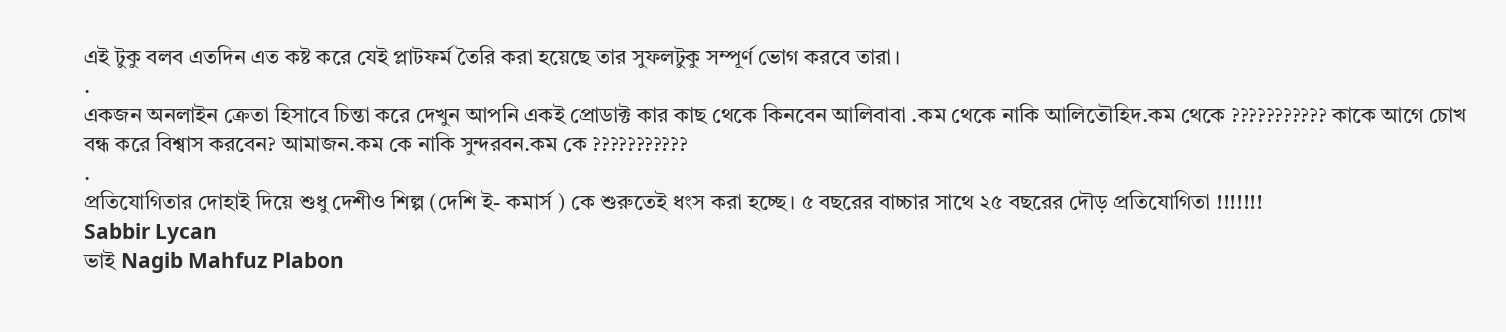এই টুকু বলব এতদিন এত কষ্ট করে যেই প্লাটফর্ম তৈরি করা হয়েছে তার সুফলটুকু সম্পূর্ণ ভোগ করবে তারা।
.
একজন অনলাইন ক্রেতা হিসাবে চিন্তা করে দেখুন আপনি একই প্রোডাক্ট কার কাছ থেকে কিনবেন আলিবাবা .কম থেকে নাকি আলিতৌহিদ.কম থেকে ??????????? কাকে আগে চোখ বন্ধ করে বিশ্বাস করবেন? আমাজন.কম কে নাকি সুন্দরবন.কম কে ???????????
.
প্রতিযোগিতার দোহাই দিয়ে শুধু দেশীও শিল্প (দেশি ই- কমার্স ) কে শুরুতেই ধংস করা হচ্ছে। ৫ বছরের বাচ্চার সাথে ২৫ বছরের দৌড় প্রতিযোগিতা !!!!!!!
Sabbir Lycan
ভাই Nagib Mahfuz Plabon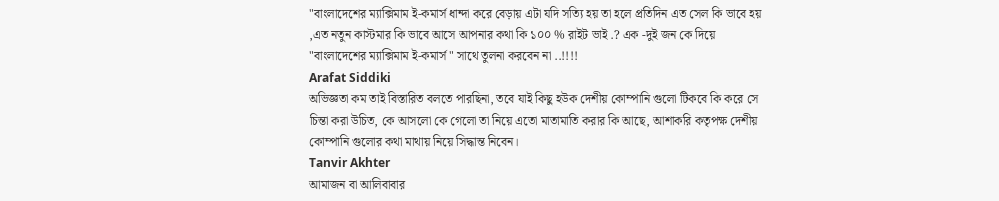"বাংলাদেশের ম্যাক্সিমাম ই-কমার্স ধান্দা করে বেড়ায় এটা যদি সত্যি হয় তা হলে প্রতিদিন এত সেল কি ভাবে হয় ,এত নতুন কাস্টমার কি ভাবে আসে আপনার কথা কি ১০০ % রাইট ভাই .? এক -দুই জন কে দিয়ে "বাংলাদেশের ম্যাক্সিমাম ই-কমার্স " সাথে তুলনা করবেন না ..!!!!
Arafat Siddiki
অভিজ্ঞতা কম তাই বিস্তারিত বলতে পারছিনা, তবে যাই কিছু হউক দেশীয় কোম্পানি গুলো টিকবে কি করে সে চিন্তা করা উচিত, কে আসলো কে গেলো তা নিয়ে এতো মাতামাতি করার কি আছে, আশাকরি কতৃপক্ষ দেশীয় কোম্পানি গুলোর কথা মাথায় নিয়ে সিদ্ধান্ত নিবেন।
Tanvir Akhter
আমাজন বা আলিবাবার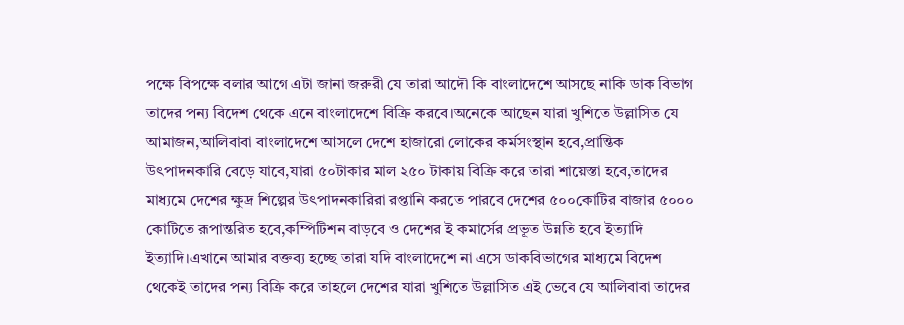পক্ষে বিপক্ষে বলার আগে এটা জানা জরুরী যে তারা আদৌ কি বাংলাদেশে আসছে নাকি ডাক বিভাগ তাদের পন্য বিদেশ থেকে এনে বাংলাদেশে বিক্রি করবে।অনেকে আছেন যারা খুশিতে উল্লাসিত যে আমাজন,আলিবাবা বাংলাদেশে আসলে দেশে হাজারো লোকের কর্মসংস্থান হবে,প্রান্তিক উৎপাদনকারি বেড়ে যাবে,যারা ৫০টাকার মাল ২৫০ টাকায় বিক্রি করে তারা শায়েস্তা হবে,তাদের মাধ্যমে দেশের ক্ষুদ্র শিল্পের উৎপাদনকারিরা রপ্তানি করতে পারবে দেশের ৫০০কোটির বাজার ৫০০০ কোটিতে রূপান্তরিত হবে,কম্পিটিশন বাড়বে ও দেশের ই কমার্সের প্রভূত উন্নতি হবে ইত্যাদি ইত্যাদি।এখানে আমার বক্তব্য হচ্ছে তারা যদি বাংলাদেশে না এসে ডাকবিভাগের মাধ্যমে বিদেশ থেকেই তাদের পন্য বিক্রি করে তাহলে দেশের যারা খুশিতে উল্লাসিত এই ভেবে যে আলিবাবা তাদের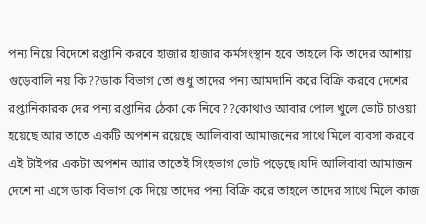পন্য নিয়ে বিদেশে রপ্তানি করবে হাজার হাজার কর্মসংস্থান হবে তাহলে কি তাদের আশায় গুড়েবালি নয় কি??ডাক বিভাগ তো শুধু তাদের পন্য আমদানি করে বিক্রি করবে দেশের রপ্তানিকারক দের পন্য রপ্তানির ঠেকা কে নিবে??কোথাও আবার পোল খুলে ভোট চাওয়া হয়েছে আর তাতে একটি অপশন রয়েছে আলিবাবা আমাজনের সাথে মিলে ব্যবসা করবে এই টাইপর একটা অপশন আার তাতেই সিংহভাগ ভোট পড়েছে।যদি আলিবাবা আমাজন দেশে না এসে ডাক বিভাগ কে দিয়ে তাদের পন্য বিক্রি করে তাহলে তাদের সাথে মিলে কাজ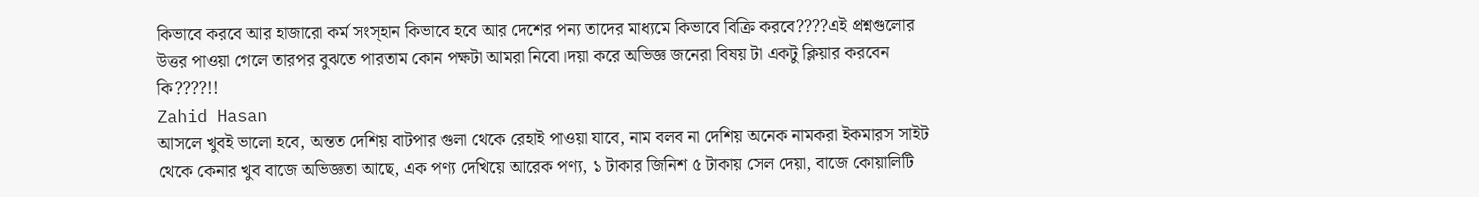কিভাবে করবে আর হাজারো কর্ম সংস্হান কিভাবে হবে আর দেশের পন্য তাদের মাধ্যমে কিভাবে বিক্রি করবে????এই প্রশ্নগুলোর উত্তর পাওয়া গেলে তারপর বুঝতে পারতাম কোন পক্ষটা আমরা নিবো।দয়া করে অভিজ্ঞ জনেরা বিষয় টা একটু ক্লিয়ার করবেন কি????!!
Zahid Hasan
আসলে খুবই ভালো হবে, অন্তত দেশিয় বাটপার গুলা থেকে রেহাই পাওয়া যাবে, নাম বলব না দেশিয় অনেক নামকরা ইকমারস সাইট থেকে কেনার খুব বাজে অভিজ্ঞতা আছে, এক পণ্য দেখিয়ে আরেক পণ্য, ১ টাকার জিনিশ ৫ টাকায় সেল দেয়া, বাজে কোয়ালিটি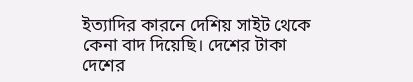ইত্যাদির কারনে দেশিয় সাইট থেকে কেনা বাদ দিয়েছি। দেশের টাকা দেশের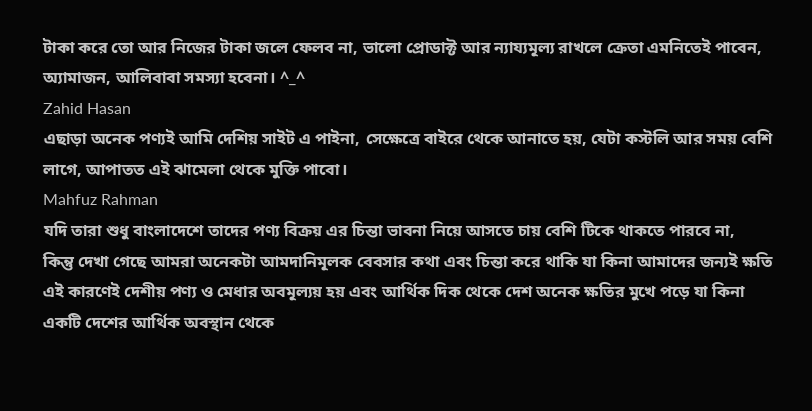টাকা করে তো আর নিজের টাকা জলে ফেলব না, ভালো প্রোডাক্ট আর ন্যায্যমূল্য রাখলে ক্রেতা এমনিতেই পাবেন, অ্যামাজন, আলিবাবা সমস্যা হবেনা। ^_^
Zahid Hasan
এছাড়া অনেক পণ্যই আমি দেশিয় সাইট এ পাইনা, সেক্ষেত্রে বাইরে থেকে আনাতে হয়, যেটা কস্টলি আর সময় বেশি লাগে, আপাতত এই ঝামেলা থেকে মুক্তি পাবো।
Mahfuz Rahman
যদি তারা শুধু বাংলাদেশে তাদের পণ্য বিক্রয় এর চিন্তা ভাবনা নিয়ে আসতে চায় বেশি টিকে থাকতে পারবে না,
কিন্তু দেখা গেছে আমরা অনেকটা আমদানিমূলক বেবসার কথা এবং চিন্তা করে থাকি যা কিনা আমাদের জন্যই ক্ষতি এই কারণেই দেশীয় পণ্য ও মেধার অবমূল্যয় হয় এবং আর্থিক দিক থেকে দেশ অনেক ক্ষতির মুখে পড়ে যা কিনা একটি দেশের আর্থিক অবস্থান থেকে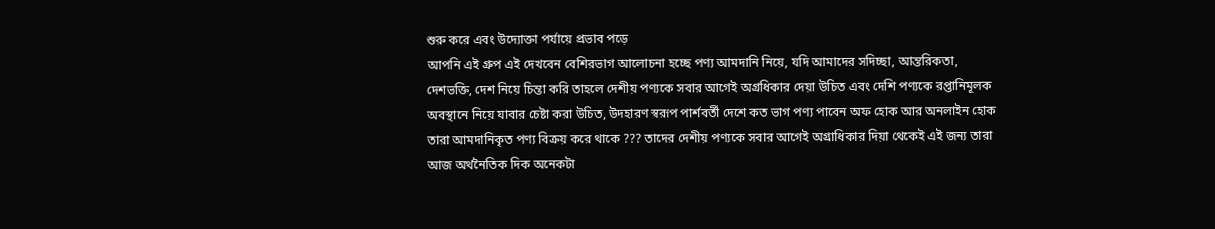শুরু করে এবং উদ্যোক্তা পর্যায়ে প্রভাব পড়ে
আপনি এই গ্রুপ এই দেখবেন বেশিরভাগ আলোচনা হচ্ছে পণ্য আমদানি নিয়ে, যদি আমাদের সদিচ্ছা, আন্তরিকতা, দেশভক্তি, দেশ নিয়ে চিন্তা করি তাহলে দেশীয় পণ্যকে সবার আগেই অগ্রধিকার দেয়া উচিত এবং দেশি পণ্যকে রপ্তানিমূলক অবস্থানে নিয়ে যাবার চেষ্টা করা উচিত, উদহারণ স্বরূপ পার্শবর্তী দেশে কত ভাগ পণ্য পাবেন অফ হোক আর অনলাইন হোক তারা আমদানিকৃত পণ্য বিক্রয় করে থাকে ??? তাদের দেশীয় পণ্যকে সবার আগেই অগ্রাধিকার দিয়া থেকেই এই জন্য তারা আজ অর্থনৈতিক দিক অনেকটা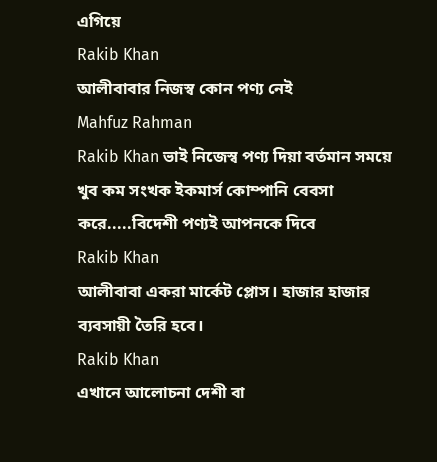এগিয়ে
Rakib Khan
আলীবাবার নিজস্ব কোন পণ্য নেই
Mahfuz Rahman
Rakib Khan ভাই নিজেস্ব পণ্য দিয়া বর্তমান সময়ে খুব কম সংখক ইকমার্স কোম্পানি বেবসা করে.....বিদেশী পণ্যই আপনকে দিবে
Rakib Khan
আলীবাবা একরা মার্কেট প্লোস। হাজার হাজার ব্যবসায়ী তৈরি হবে।
Rakib Khan
এখানে আলোচনা দেশী বা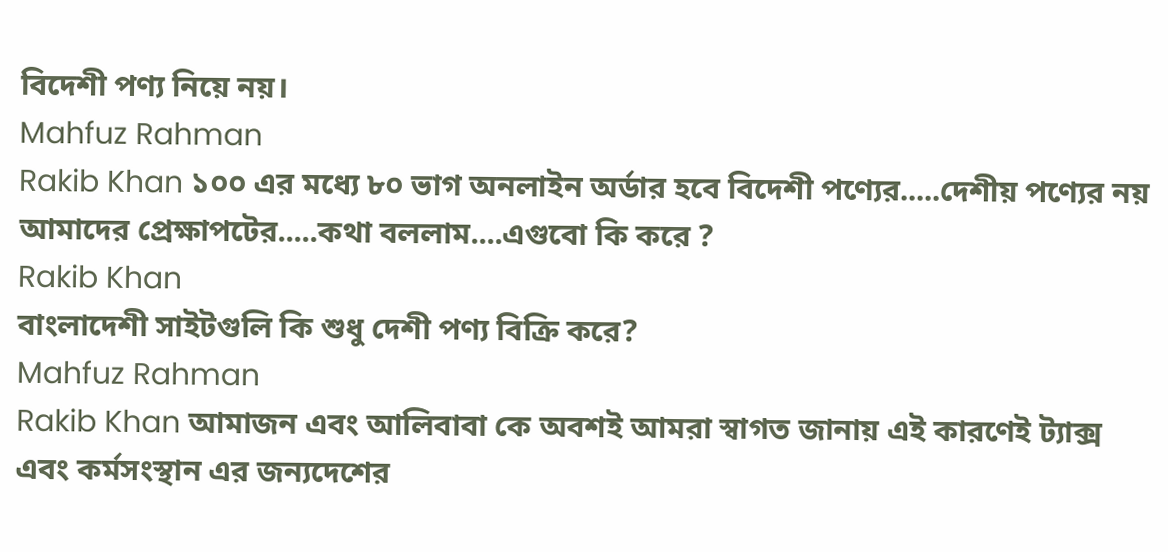বিদেশী পণ্য নিয়ে নয়।
Mahfuz Rahman
Rakib Khan ১০০ এর মধ্যে ৮০ ভাগ অনলাইন অর্ডার হবে বিদেশী পণ্যের.....দেশীয় পণ্যের নয় আমাদের প্রেক্ষাপটের.....কথা বললাম....এগুবো কি করে ?
Rakib Khan
বাংলাদেশী সাইটগুলি কি শুধু দেশী পণ্য বিক্রি করে?
Mahfuz Rahman
Rakib Khan আমাজন এবং আলিবাবা কে অবশই আমরা স্বাগত জানায় এই কারণেই ট্যাক্স এবং কর্মসংস্থান এর জন্যদেশের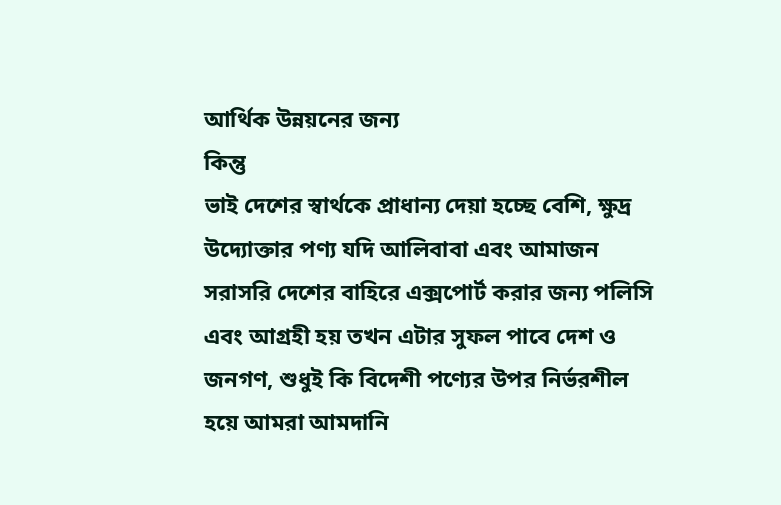আর্থিক উন্নয়নের জন্য
কিন্তু
ভাই দেশের স্বার্থকে প্রাধান্য দেয়া হচ্ছে বেশি, ক্ষুদ্র উদ্যোক্তার পণ্য যদি আলিবাবা এবং আমাজন সরাসরি দেশের বাহিরে এক্সপোর্ট করার জন্য পলিসি এবং আগ্রহী হয় তখন এটার সুফল পাবে দেশ ও জনগণ, শুধুই কি বিদেশী পণ্যের উপর নির্ভরশীল হয়ে আমরা আমদানি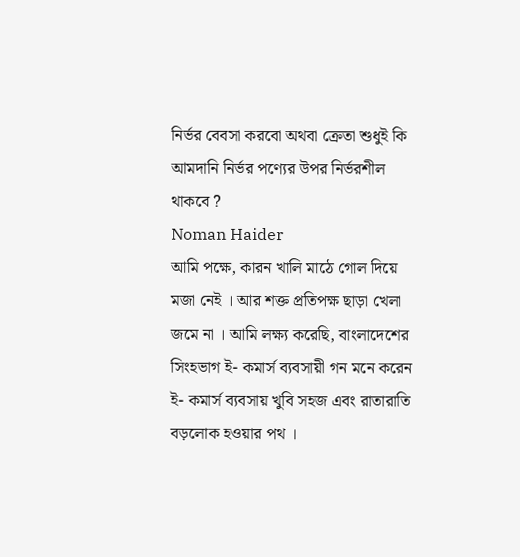নির্ভর বেবসা করবো অথবা ক্রেতা শুধুই কি আমদানি নির্ভর পণ্যের উপর নির্ভরশীল থাকবে ?
Noman Haider
আমি পক্ষে, কারন খালি মাঠে গোল দিয়ে মজা নেই । আর শক্ত প্রতিপক্ষ ছাড়া খেলা জমে না । আমি লক্ষ্য করেছি, বাংলাদেশের সিংহভাগ ই- কমার্স ব্যবসায়ী গন মনে করেন ই- কমার্স ব্যবসায় খুবি সহজ এবং রাতারাতি বড়লোক হওয়ার পথ ।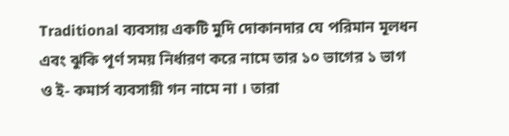Traditional ব্যবসায় একটি মুদি দোকানদার যে পরিমান মূলধন এবং ঝুকি পূর্ণ সময় নির্ধারণ করে নামে তার ১০ ভাগের ১ ভাগ ও ই- কমার্স ব্যবসায়ী গন নামে না । তারা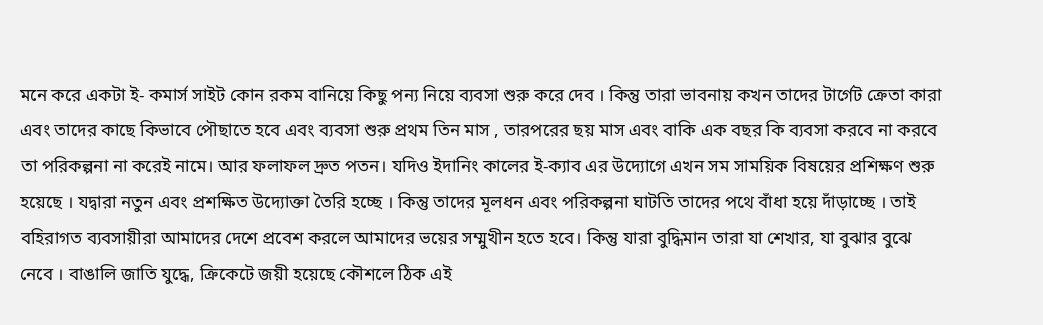মনে করে একটা ই- কমার্স সাইট কোন রকম বানিয়ে কিছু পন্য নিয়ে ব্যবসা শুরু করে দেব । কিন্তু তারা ভাবনায় কখন তাদের টার্গেট ক্রেতা কারা এবং তাদের কাছে কিভাবে পৌছাতে হবে এবং ব্যবসা শুরু প্রথম তিন মাস , তারপরের ছয় মাস এবং বাকি এক বছর কি ব্যবসা করবে না করবে তা পরিকল্পনা না করেই নামে। আর ফলাফল দ্রুত পতন। যদিও ইদানিং কালের ই-ক্যাব এর উদ্যোগে এখন সম সাময়িক বিষয়ের প্রশিক্ষণ শুরু হয়েছে । যদ্বারা নতুন এবং প্রশক্ষিত উদ্যোক্তা তৈরি হচ্ছে । কিন্তু তাদের মূলধন এবং পরিকল্পনা ঘাটতি তাদের পথে বাঁধা হয়ে দাঁড়াচ্ছে । তাই বহিরাগত ব্যবসায়ীরা আমাদের দেশে প্রবেশ করলে আমাদের ভয়ের সম্মুখীন হতে হবে। কিন্তু যারা বুদ্ধিমান তারা যা শেখার, যা বুঝার বুঝে নেবে । বাঙালি জাতি যুদ্ধে, ক্রিকেটে জয়ী হয়েছে কৌশলে ঠিক এই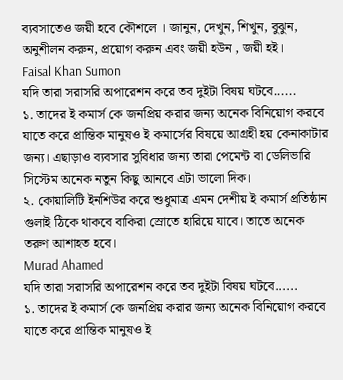ব্যবসাতেও জয়ী হবে কৌশলে । জানুন, দেখুন, শিখুন, বুঝুন, অনুশীলন করুন, প্রয়োগ করুন এবং জয়ী হউন , জয়ী হই।
Faisal Khan Sumon
যদি তারা সরাসরি অপারেশন করে তব দুইটা বিষয় ঘটবে......
১. তাদের ই কমার্স কে জনপ্রিয় করার জন্য অনেক বিনিয়োগ করবে যাতে করে প্রান্তিক মানুষও ই কমার্সের বিষয়ে আগ্রহী হয় কেনাকাটার জন্য। এছাড়াও ব্যবসার সুবিধার জন্য তারা পেমেন্ট বা ডেলিভারি সিস্টেম অনেক নতুন কিছু আনবে এটা ভালো দিক।
২. কোয়ালিটি ইনশিউর করে শুধুমাত্র এমন দেশীয় ই কমার্স প্রতিষ্ঠান গুলাই ঠিকে থাকবে বাকিরা স্রোতে হারিয়ে যাবে। তাতে অনেক তরুণ আশাহত হবে।
Murad Ahamed
যদি তারা সরাসরি অপারেশন করে তব দুইটা বিষয় ঘটবে......
১. তাদের ই কমার্স কে জনপ্রিয় করার জন্য অনেক বিনিয়োগ করবে যাতে করে প্রান্তিক মানুষও ই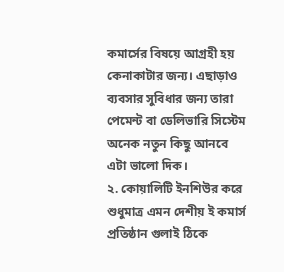কমার্সের বিষয়ে আগ্রহী হয় কেনাকাটার জন্য। এছাড়াও ব্যবসার সুবিধার জন্য তারা পেমেন্ট বা ডেলিভারি সিস্টেম অনেক নতুন কিছু আনবে এটা ভালো দিক।
২. কোয়ালিটি ইনশিউর করে শুধুমাত্র এমন দেশীয় ই কমার্স প্রতিষ্ঠান গুলাই ঠিকে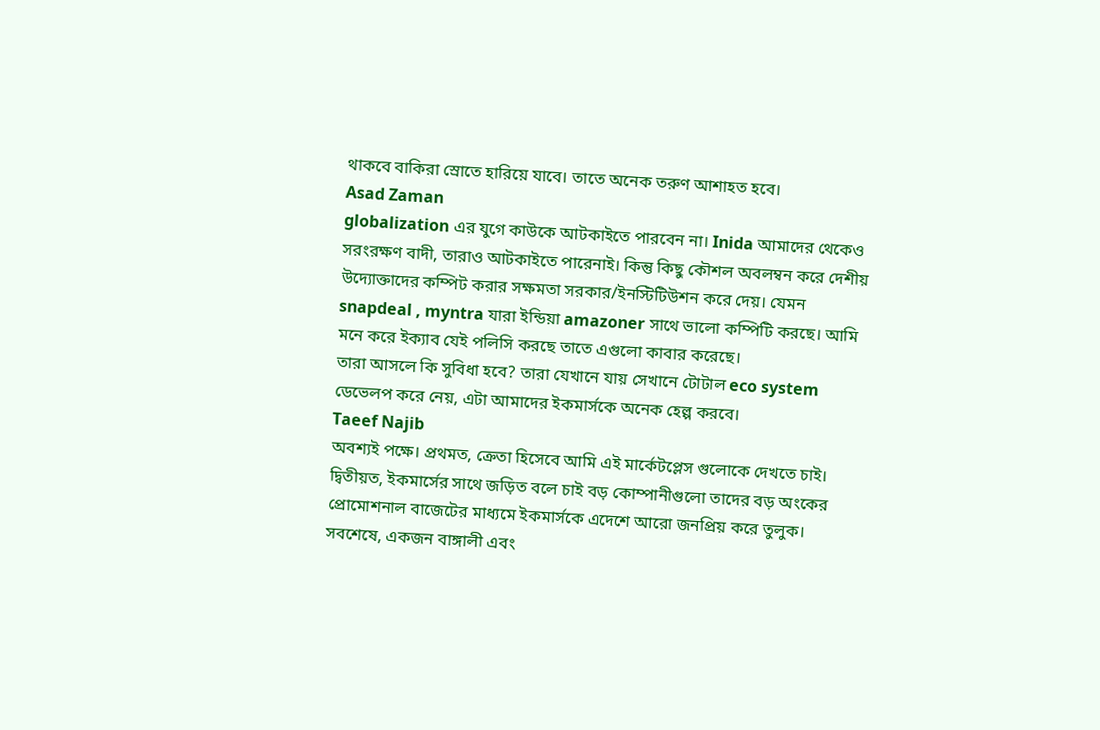থাকবে বাকিরা স্রোতে হারিয়ে যাবে। তাতে অনেক তরুণ আশাহত হবে।
Asad Zaman
globalization এর যুগে কাউকে আটকাইতে পারবেন না। Inida আমাদের থেকেও সরংরক্ষণ বাদী, তারাও আটকাইতে পারেনাই। কিন্তু কিছু কৌশল অবলম্বন করে দেশীয় উদ্যোক্তাদের কম্পিট করার সক্ষমতা সরকার/ইনস্টিটিউশন করে দেয়। যেমন snapdeal , myntra যারা ইন্ডিয়া amazoner সাথে ভালো কম্পিটি করছে। আমি মনে করে ইক্যাব যেই পলিসি করছে তাতে এগুলো কাবার করেছে।
তারা আসলে কি সুবিধা হবে? তারা যেখানে যায় সেখানে টোটাল eco system ডেভেলপ করে নেয়, এটা আমাদের ইকমার্সকে অনেক হেল্প করবে।
Taeef Najib
অবশ্যই পক্ষে। প্রথমত, ক্রেতা হিসেবে আমি এই মার্কেটপ্লেস গুলোকে দেখতে চাই। দ্বিতীয়ত, ইকমার্সের সাথে জড়িত বলে চাই বড় কোম্পানীগুলো তাদের বড় অংকের প্রোমোশনাল বাজেটের মাধ্যমে ইকমার্সকে এদেশে আরো জনপ্রিয় করে তুলুক। সবশেষে, একজন বাঙ্গালী এবং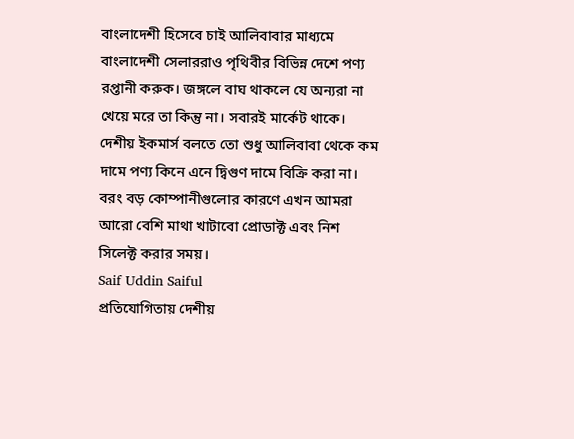বাংলাদেশী হিসেবে চাই আলিবাবার মাধ্যমে বাংলাদেশী সেলাররাও পৃথিবীর বিভিন্ন দেশে পণ্য রপ্তানী করুক। জঙ্গলে বাঘ থাকলে যে অন্যরা না খেয়ে মরে তা কিন্তু না। সবারই মার্কেট থাকে। দেশীয় ইকমার্স বলতে তো শুধু আলিবাবা থেকে কম দামে পণ্য কিনে এনে দ্বিগুণ দামে বিক্রি করা না। বরং বড় কোম্পানীগুলোর কারণে এখন আমরা আরো বেশি মাথা খাটাবো প্রোডাক্ট এবং নিশ সিলেক্ট করার সময়।
Saif Uddin Saiful
প্রতিযোগিতায় দেশীয়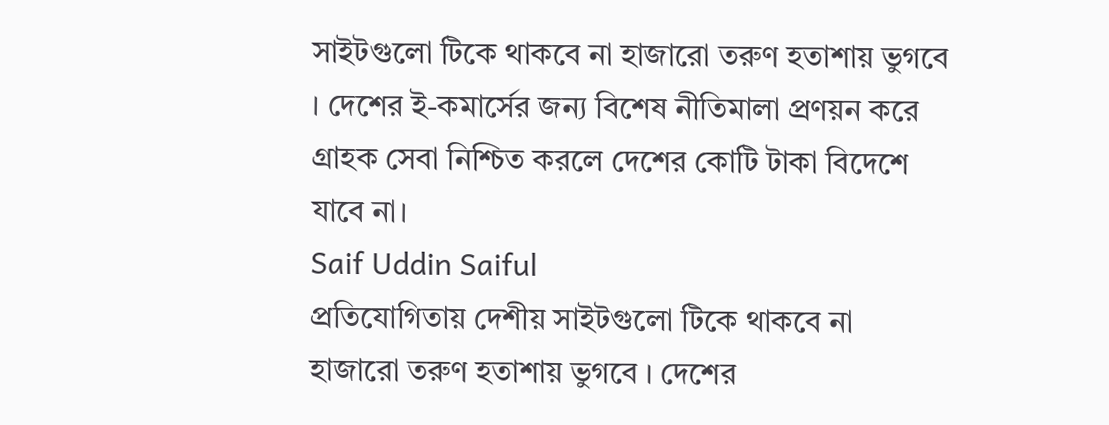সাইটগুলো টিকে থাকবে না হাজারো তরুণ হতাশায় ভুগবে । দেশের ই-কমার্সের জন্য বিশেষ নীতিমালা প্রণয়ন করে গ্রাহক সেবা নিশ্চিত করলে দেশের কোটি টাকা বিদেশে যাবে না।
Saif Uddin Saiful
প্রতিযোগিতায় দেশীয় সাইটগুলো টিকে থাকবে না হাজারো তরুণ হতাশায় ভুগবে । দেশের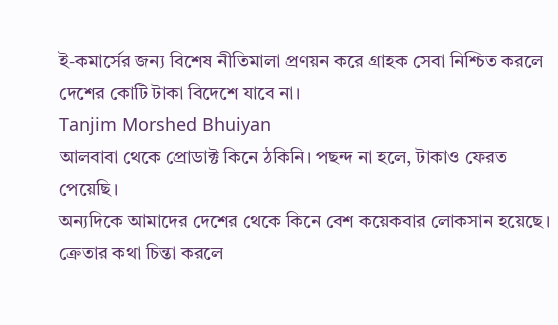ই-কমার্সের জন্য বিশেষ নীতিমালা প্রণয়ন করে গ্রাহক সেবা নিশ্চিত করলে দেশের কোটি টাকা বিদেশে যাবে না।
Tanjim Morshed Bhuiyan
আলবাবা থেকে প্রোডাক্ট কিনে ঠকিনি। পছন্দ না হলে, টাকাও ফেরত পেয়েছি।
অন্যদিকে আমাদের দেশের থেকে কিনে বেশ কয়েকবার লোকসান হয়েছে।
ক্রেতার কথা চিন্তা করলে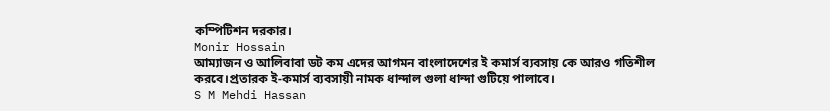কম্পিটিশন দরকার।
Monir Hossain
আম্যাজন ও আলিবাবা ডট কম এদের আগমন বাংলাদেশের ই কমার্স ব্যবসায় কে আরও গতিশীল করবে।প্রতারক ই-কমার্স ব্যবসায়ী নামক ধান্দাল গুলা ধান্দা গুটিয়ে পালাবে।
S M Mehdi Hassan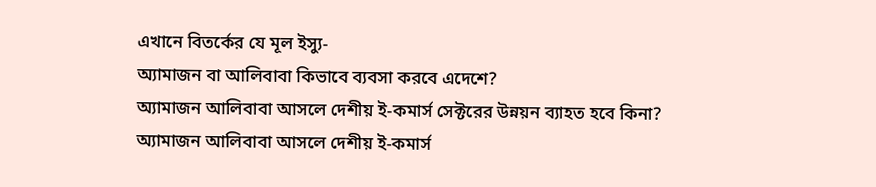এখানে বিতর্কের যে মূল ইস্যু-
অ্যামাজন বা আলিবাবা কিভাবে ব্যবসা করবে এদেশে?
অ্যামাজন আলিবাবা আসলে দেশীয় ই-কমার্স সেক্টরের উন্নয়ন ব্যাহত হবে কিনা?
অ্যামাজন আলিবাবা আসলে দেশীয় ই-কমার্স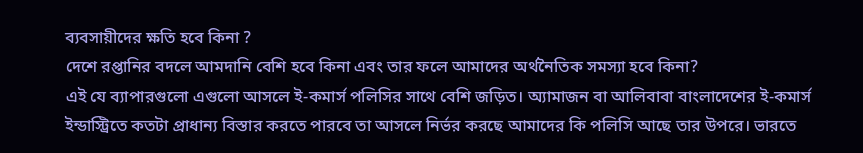ব্যবসায়ীদের ক্ষতি হবে কিনা ?
দেশে রপ্তানির বদলে আমদানি বেশি হবে কিনা এবং তার ফলে আমাদের অর্থনৈতিক সমস্যা হবে কিনা?
এই যে ব্যাপারগুলো এগুলো আসলে ই-কমার্স পলিসির সাথে বেশি জড়িত। অ্যামাজন বা আলিবাবা বাংলাদেশের ই-কমার্স ইন্ডাস্ট্রিতে কতটা প্রাধান্য বিস্তার করতে পারবে তা আসলে নির্ভর করছে আমাদের কি পলিসি আছে তার উপরে। ভারতে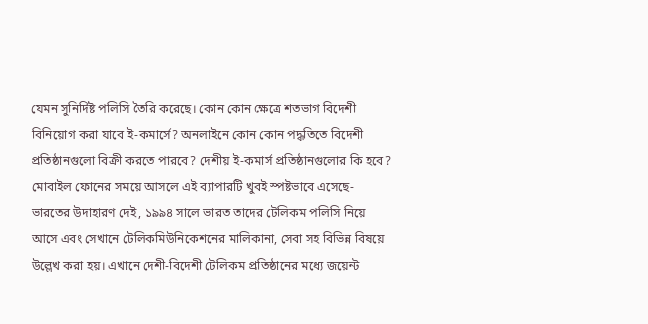যেমন সুনির্দিষ্ট পলিসি তৈরি করেছে। কোন কোন ক্ষেত্রে শতভাগ বিদেশী বিনিয়োগ করা যাবে ই-কমার্সে? অনলাইনে কোন কোন পদ্ধতিতে বিদেশী প্রতিষ্ঠানগুলো বিক্রী করতে পারবে? দেশীয় ই-কমার্স প্রতিষ্ঠানগুলোর কি হবে?
মোবাইল ফোনের সময়ে আসলে এই ব্যাপারটি খুবই স্পষ্টভাবে এসেছে-
ভারতের উদাহারণ দেই, ১৯৯৪ সালে ভারত তাদের টেলিকম পলিসি নিয়ে আসে এবং সেখানে টেলিকমিউনিকেশনের মালিকানা, সেবা সহ বিভিন্ন বিষয়ে উল্লেখ করা হয়। এখানে দেশী-বিদেশী টেলিকম প্রতিষ্ঠানের মধ্যে জয়েন্ট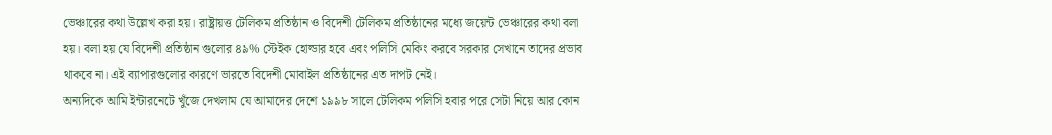ভেঞ্চারের কথা উল্লেখ করা হয়। রাষ্ট্রায়ত্ত টেলিকম প্রতিষ্ঠান ও বিদেশী টেলিকম প্রতিষ্ঠানের মধ্যে জয়েন্ট ভেঞ্চারের কথা বলা হয়। বলা হয় যে বিদেশী প্রতিষ্ঠান গুলোর ৪৯% স্টেইক হোল্ডার হবে এবং পলিসি মেকিং করবে সরকার সেখানে তাদের প্রভাব থাকবে না। এই ব্যাপারগুলোর কারণে ভারতে বিদেশী মোবাইল প্রতিষ্ঠানের এত দাপট নেই।
অন্যদিকে আমি ইন্টারনেটে খুঁজে দেখলাম যে আমাদের দেশে ১৯৯৮ সালে টেলিকম পলিসি হবার পরে সেটা নিয়ে আর কোন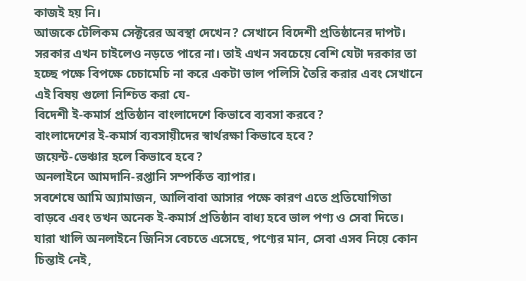কাজই হয় নি।
আজকে টেলিকম সেক্টরের অবস্থা দেখেন? সেখানে বিদেশী প্রতিষ্ঠানের দাপট। সরকার এখন চাইলেও নড়তে পারে না। তাই এখন সবচেয়ে বেশি যেটা দরকার তা হচ্ছে পক্ষে বিপক্ষে চেচামেচি না করে একটা ভাল পলিসি তৈরি করার এবং সেখানে এই বিষয় গুলো নিশ্চিত করা যে-
বিদেশী ই-কমার্স প্রতিষ্ঠান বাংলাদেশে কিভাবে ব্যবসা করবে?
বাংলাদেশের ই-কমার্স ব্যবসায়ীদের স্বার্থরক্ষা কিভাবে হবে?
জয়েন্ট-ভেঞ্চার হলে কিভাবে হবে?
অনলাইনে আমদানি-রপ্তানি সম্পর্কিত ব্যাপার।
সবশেষে আমি অ্যামাজন, আলিবাবা আসার পক্ষে কারণ এতে প্রতিযোগিতা বাড়বে এবং তখন অনেক ই-কমার্স প্রতিষ্ঠান বাধ্য হবে ভাল পণ্য ও সেবা দিতে। যারা খালি অনলাইনে জিনিস বেচতে এসেছে, পণ্যের মান, সেবা এসব নিয়ে কোন চিন্তাই নেই,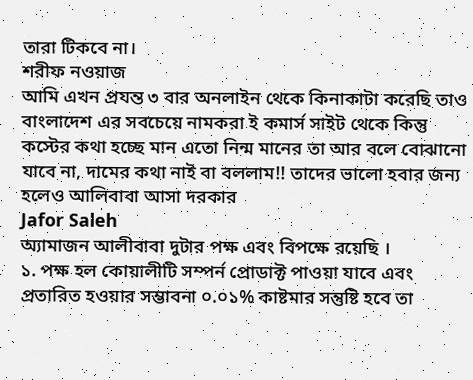তারা টিকবে না।
শরীফ নওয়াজ
আমি এখন প্রযন্ত ৩ বার অনলাইন থেকে কিনাকাটা করেছি তাও বাংলাদেশ এর সবচেয়ে নামকরা ই কমার্স সাইট থেকে কিন্তু কস্টের কথা হচ্ছে মান এতো নিন্ম মানের তা আর বলে বোঝানো যাবে না, দামের কথা নাই বা বললাম!! তাদের ভালো হবার জন্য হলেও আলিবাবা আসা দরকার
Jafor Saleh
অ্যামাজন আলীবাবা দুটার পক্ষ এবং বিপক্ষে রয়েছি ।
১. পক্ষ হল কোয়ালীটি সম্পর্ন প্রোডাক্ট পাওয়া যাবে এবং প্রতারিত হওয়ার সম্ভাবনা ০.০১% কাষ্টমার সন্তুষ্টি হবে তা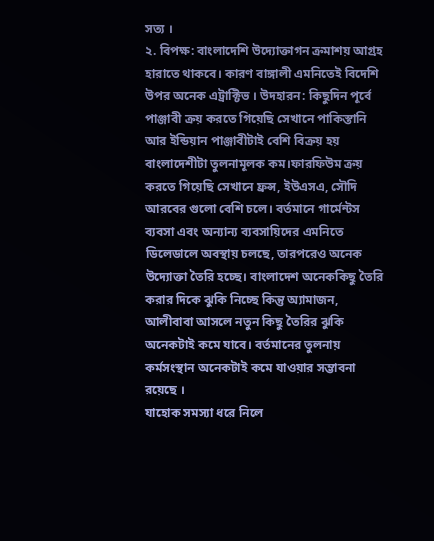সত্য ।
২. বিপক্ষ: বাংলাদেশি উদ্যোক্তাগন ক্রমাশয় আগ্রহ হারাতে থাকবে। কারণ বাঙ্গালী এমনিতেই বিদেশি উপর অনেক এট্রাক্টিভ । উদহারন: কিছুদিন পূর্বে পাঞ্জাবী ক্রয় করতে গিয়েছি সেখানে পাকিস্তানি আর ইন্ডিয়ান পাঞ্জাবীটাই বেশি বিক্রয় হয় বাংলাদেশীটা তুলনামূলক কম।ফারফিউম ক্রয় করতে গিয়েছি সেখানে ফ্রন্স, ইউএসএ, সৌদি আরবের গুলো বেশি চলে। বর্তমানে গার্মেন্টস ব্যবসা এবং অন্যান্য ব্যবসায়িদের এমনিতে ডিলেডালে অবস্থায় চলছে, তারপরেও অনেক উদ্যোক্তা তৈরি হচ্ছে। বাংলাদেশ অনেককিছু তৈরি করার দিকে ঝুকি নিচ্ছে কিন্তু অ্যামাজন, আলীবাবা আসলে নতুন কিছু তৈরির ঝুকি অনেকটাই কমে যাবে। বর্তমানের তুলনায় কর্মসংস্থান অনেকটাই কমে যাওয়ার সম্ভাবনা রয়েছে ।
যাহোক সমস্যা ধরে নিলে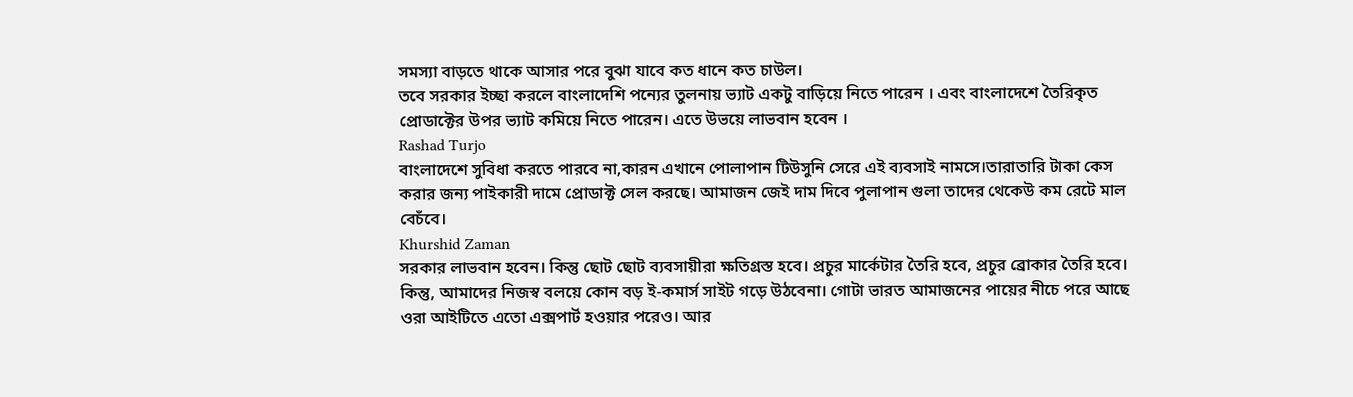সমস্যা বাড়তে থাকে আসার পরে বুঝা যাবে কত ধানে কত চাউল।
তবে সরকার ইচ্ছা করলে বাংলাদেশি পন্যের তুলনায় ভ্যাট একটু বাড়িয়ে নিতে পারেন । এবং বাংলাদেশে তৈরিকৃত প্রোডাক্টের উপর ভ্যাট কমিয়ে নিতে পারেন। এতে উভয়ে লাভবান হবেন ।
Rashad Turjo
বাংলাদেশে সুবিধা করতে পারবে না,কারন এখানে পোলাপান টিউসুনি সেরে এই ব্যবসাই নামসে।তারাতারি টাকা কেস করার জন্য পাইকারী দামে প্রোডাক্ট সেল করছে। আমাজন জেই দাম দিবে পুলাপান গুলা তাদের থেকেউ কম রেটে মাল বেচঁবে।
Khurshid Zaman
সরকার লাভবান হবেন। কিন্তু ছোট ছোট ব্যবসায়ীরা ক্ষতিগ্রস্ত হবে। প্রচুর মার্কেটার তৈরি হবে, প্রচুর ব্রোকার তৈরি হবে। কিন্তু, আমাদের নিজস্ব বলয়ে কোন বড় ই-কমার্স সাইট গড়ে উঠবেনা। গোটা ভারত আমাজনের পায়ের নীচে পরে আছে ওরা আইটিতে এতো এক্সপার্ট হওয়ার পরেও। আর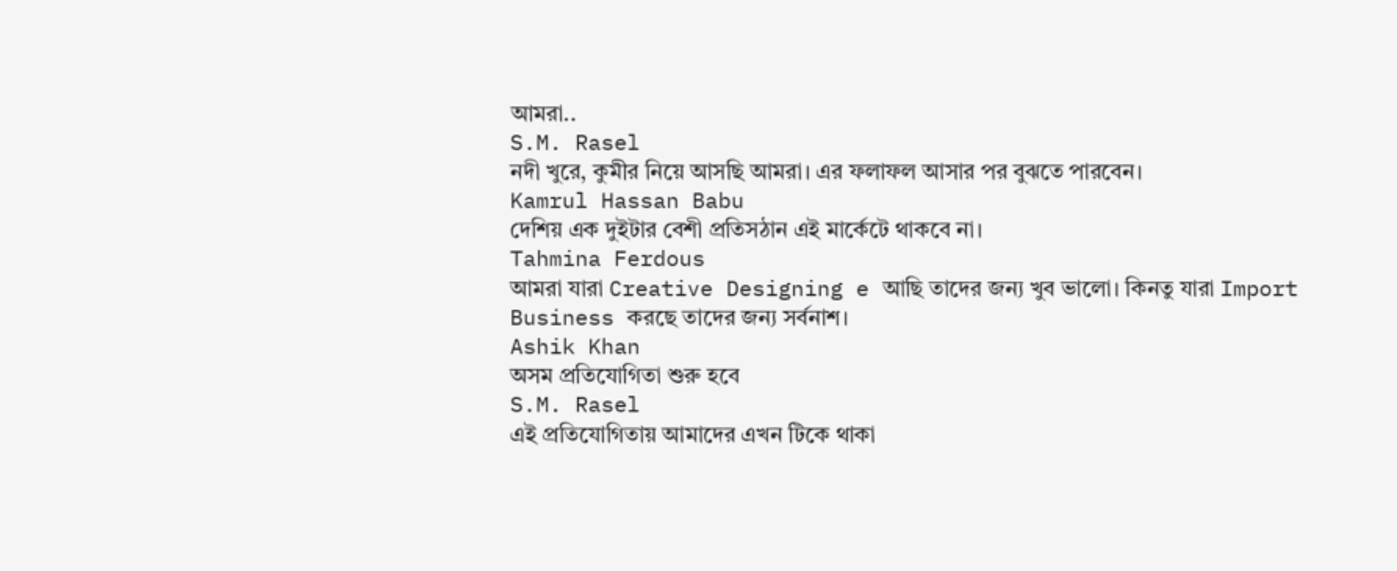আমরা..
S.M. Rasel
নদী খুরে, কুমীর নিয়ে আসছি আমরা। এর ফলাফল আসার পর বুঝতে পারবেন।
Kamrul Hassan Babu
দেশিয় এক দুইটার বেশী প্রতিসঠান এই মার্কেটে থাকবে না।
Tahmina Ferdous
আমরা যারা Creative Designing e আছি তাদের জন্য খুব ভালো। কিনতু যারা Import Business করছে তাদের জন্য সর্বনাশ।
Ashik Khan
অসম প্রতিযোগিতা শুরু হবে
S.M. Rasel
এই প্রতিযোগিতায় আমাদের এখন টিকে থাকা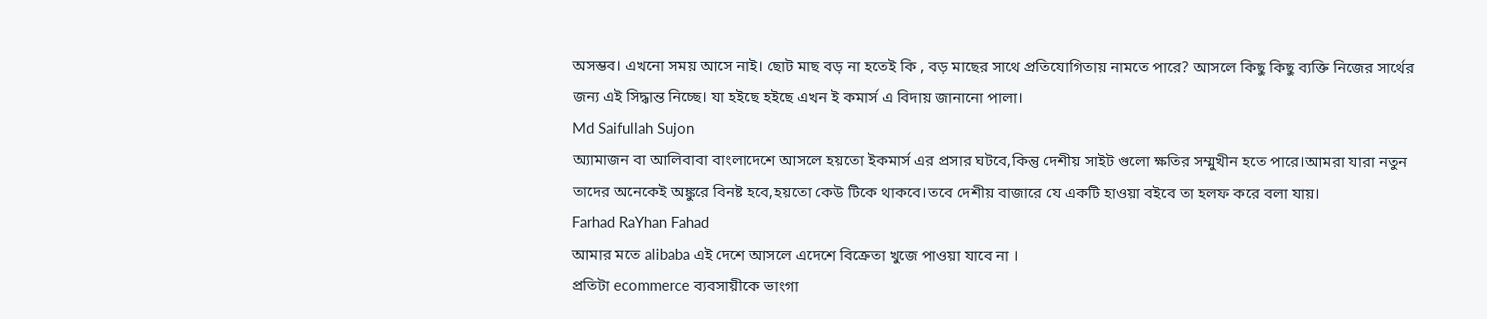অসম্ভব। এখনো সময় আসে নাই। ছোট মাছ বড় না হতেই কি , বড় মাছের সাথে প্রতিযোগিতায় নামতে পারে? আসলে কিছু কিছু ব্যক্তি নিজের সার্থের জন্য এই সিদ্ধান্ত নিচ্ছে। যা হইছে হইছে এখন ই কমার্স এ বিদায় জানানো পালা।
Md Saifullah Sujon
অ্যামাজন বা আলিবাবা বাংলাদেশে আসলে হয়তো ইকমার্স এর প্রসার ঘটবে,কিন্তু দেশীয় সাইট গুলো ক্ষতির সম্মুখীন হতে পারে।আমরা যারা নতুন তাদের অনেকেই অঙ্কুরে বিনষ্ট হবে,হয়তো কেউ টিকে থাকবে।তবে দেশীয় বাজারে যে একটি হাওয়া বইবে তা হলফ করে বলা যায়।
Farhad RaYhan Fahad
আমার মতে alibaba এই দেশে আসলে এদেশে বিক্রেতা খুজে পাওয়া যাবে না ।
প্রতিটা ecommerce ব্যবসায়ীকে ভাংগা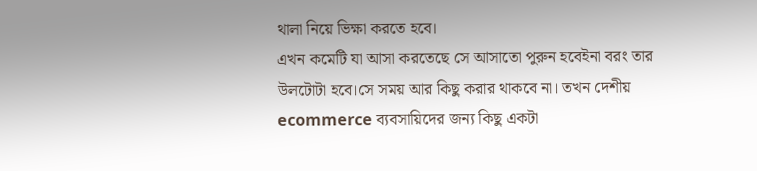থালা নিয়ে ভিক্ষা করতে হবে।
এখন কমেটি যা আসা করতেছে সে আসাতো পুরুন হবেইনা বরং তার উলটোটা হবে।সে সময় আর কিছু করার থাকবে না। তখন দেশীয় ecommerce ব্যবসায়িদের জন্য কিছু একটা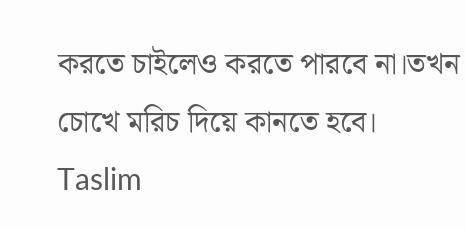করতে চাইলেও করতে পারবে না।তখন চোখে মরিচ দিয়ে কানতে হবে।
Taslim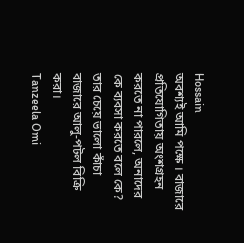Hossain
অবশ্যই আমি পক্ষে । বাজারে প্রতিযোগিতায় অংশগ্রহন করতে না পারলে, অনাদের কে ব্যবসা করতে বলে কে? তার চেয়ে ভালো কাঁচা বাজারে আলু-পটল বিক্রি করা।
Tanzeela Omi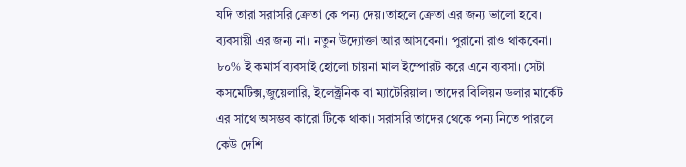যদি তারা সরাসরি ক্রেতা কে পন্য দেয়।তাহলে ক্রেতা এর জন্য ভালো হবে। ব্যবসায়ী এর জন্য না। নতুন উদ্যোক্তা আর আসবেনা। পুরানো রাও থাকবেনা। ৮০% ই কমার্স ব্যবসাই হোলো চায়না মাল ইম্পোরট করে এনে ব্যবসা। সেটা কসমেটিক্স,জুয়েলারি, ইলেক্ট্রনিক বা ম্যাটেরিয়াল। তাদের বিলিয়ন ডলার মার্কেট এর সাথে অসম্ভব কারো টিকে থাকা। সরাসরি তাদের থেকে পন্য নিতে পারলে কেউ দেশি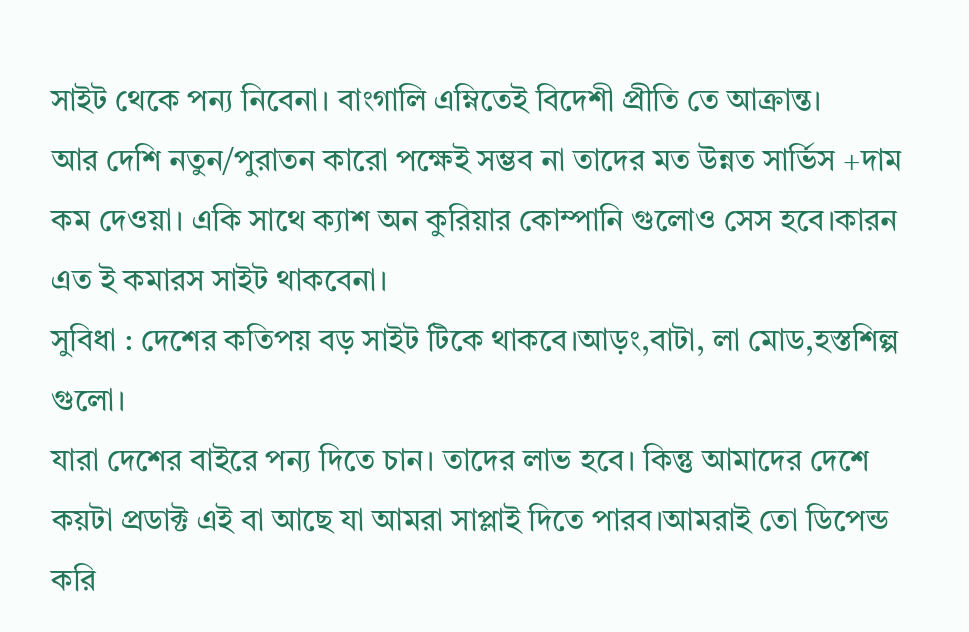সাইট থেকে পন্য নিবেনা। বাংগালি এম্নিতেই বিদেশী প্রীতি তে আক্রান্ত।
আর দেশি নতুন/পুরাতন কারো পক্ষেই সম্ভব না তাদের মত উন্নত সার্ভিস +দাম কম দেওয়া। একি সাথে ক্যাশ অন কুরিয়ার কোম্পানি গুলোও সেস হবে।কারন এত ই কমারস সাইট থাকবেনা।
সুবিধা : দেশের কতিপয় বড় সাইট টিকে থাকবে।আড়ং,বাটা, লা মোড,হস্তশিল্প গুলো।
যারা দেশের বাইরে পন্য দিতে চান। তাদের লাভ হবে। কিন্তু আমাদের দেশে কয়টা প্রডাক্ট এই বা আছে যা আমরা সাপ্লাই দিতে পারব।আমরাই তো ডিপেন্ড করি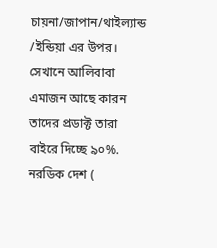চায়না/জাপান/থাইল্যান্ড /ইন্ডিয়া এর উপর। সেখানে আলিবাবা এমাজন আছে কারন তাদের প্রডাক্ট তারা বাইরে দিচ্ছে ৯০%.
নরডিক দেশ (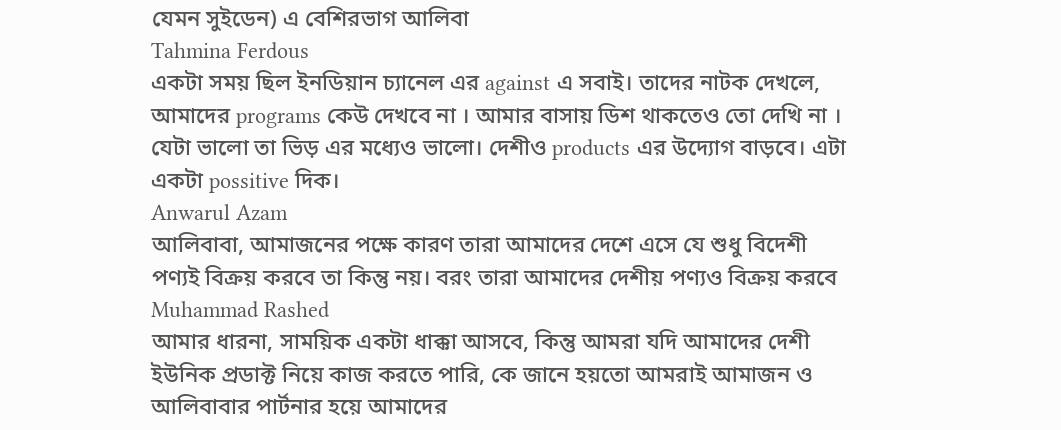যেমন সুইডেন) এ বেশিরভাগ আলিবা
Tahmina Ferdous
একটা সময় ছিল ইনডিয়ান চ্যানেল এর against এ সবাই। তাদের নাটক দেখলে, আমাদের programs কেউ দেখবে না । আমার বাসায় ডিশ থাকতেও তো দেখি না । যেটা ভালো তা ভিড় এর মধ্যেও ভালো। দেশীও products এর উদ্যোগ বাড়বে। এটা একটা possitive দিক।
Anwarul Azam
আলিবাবা, আমাজনের পক্ষে কারণ তারা আমাদের দেশে এসে যে শুধু বিদেশী পণ্যই বিক্রয় করবে তা কিন্তু নয়। বরং তারা আমাদের দেশীয় পণ্যও বিক্রয় করবে
Muhammad Rashed
আমার ধারনা, সাময়িক একটা ধাক্কা আসবে, কিন্তু আমরা যদি আমাদের দেশী ইউনিক প্রডাক্ট নিয়ে কাজ করতে পারি, কে জানে হয়তো আমরাই আমাজন ও আলিবাবার পার্টনার হয়ে আমাদের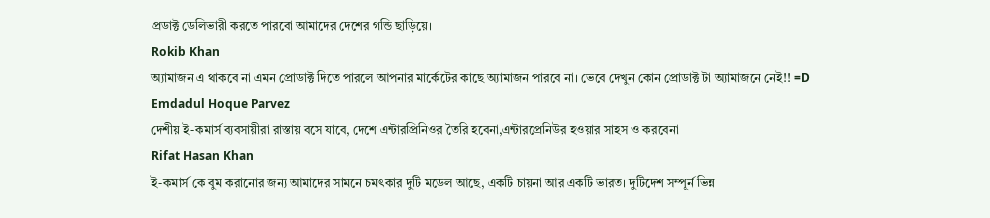প্রডাক্ট ডেলিভারী করতে পারবো আমাদের দেশের গন্ডি ছাড়িয়ে।
Rokib Khan
অ্যামাজন এ থাকবে না এমন প্রোডাক্ট দিতে পারলে আপনার মার্কেটের কাছে অ্যামাজন পারবে না। ভেবে দেখুন কোন প্রোডাক্ট টা অ্যামাজনে নেই!! =D
Emdadul Hoque Parvez
দেশীয় ই-কমার্স ব্যবসায়ীরা রাস্তায় বসে যাবে, দেশে এন্টারপ্রিনিওর তৈরি হবেনা,এন্টারপ্রেনিউর হওয়ার সাহস ও করবেনা
Rifat Hasan Khan
ই-কমার্স কে বুম করানোর জন্য আমাদের সামনে চমৎকার দুটি মডেল আছে, একটি চায়না আর একটি ভারত। দুটিদেশ সম্পূর্ন ভিন্ন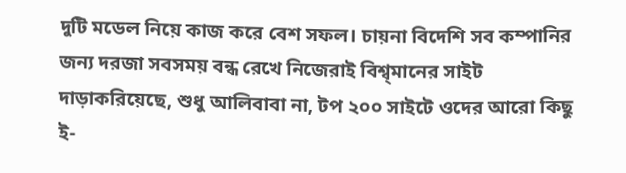দুটি মডেল নিয়ে কাজ করে বেশ সফল। চায়না বিদেশি সব কম্পানির জন্য দরজা সবসময় বন্ধ রেখে নিজেরাই বিশ্ব্মানের সাইট দাড়াকরিয়েছে, শুধু আলিবাবা না, টপ ২০০ সাইটে ওদের আরো কিছু ই-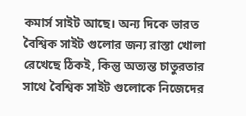কমার্স সাইট আছে। অন্য দিকে ভারত বৈশ্বিক সাইট গুলোর জন্য রাস্তা খোলা রেখেছে ঠিকই, কিন্তু অত্যন্ত চাতুরতার সাথে বৈশ্বিক সাইট গুলোকে নিজেদের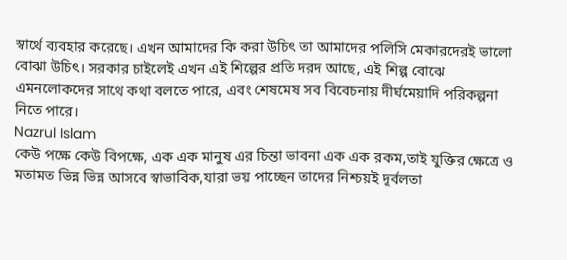স্বার্থে ব্যবহার করেছে। এখন আমাদের কি করা উচিৎ তা আমাদের পলিসি মেকারদেরই ভালো বোঝা উচিৎ। সরকার চাইলেই এখন এই শিল্পের প্রতি দরদ আছে, এই শিল্প বোঝে এমনলোকদের সাথে কথা বলতে পারে, এবং শেষমেষ সব বিবেচনায় দীর্ঘমেয়াদি পরিকল্পনা নিতে পারে।
Nazrul Islam
কেউ পক্ষে কেউ বিপক্ষে, এক এক মানুষ এর চিন্তা ভাবনা এক এক রকম,তাই যুক্তির ক্ষেত্রে ও মতামত ভিন্ন ভিন্ন আসবে স্বাভাবিক,যারা ভয় পাচ্ছেন তাদের নিশ্চয়ই দূর্বলতা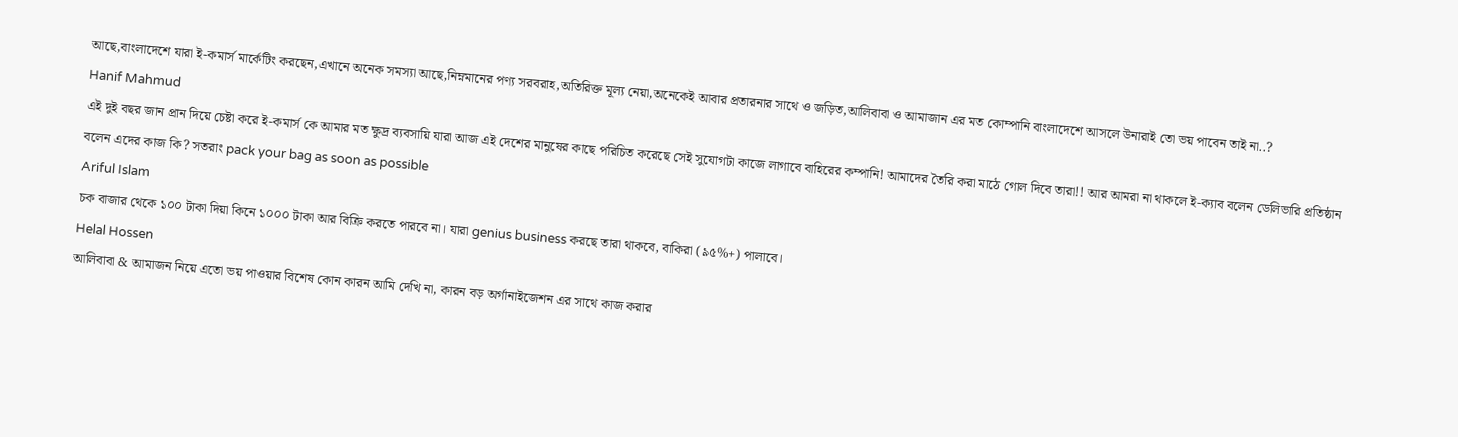আছে,বাংলাদেশে যারা ই-কমার্স মার্কেটিং করছেন,এখানে অনেক সমস্যা আছে,নিম্নমানের পণ্য সরবরাহ,অতিরিক্ত মূল্য নেয়া,অনেকেই আবার প্রতারনার সাথে ও জড়িত,আলিবাবা ও আমাজান এর মত কোম্পানি বাংলাদেশে আসলে উনারাই তো ভয় পাবেন তাই না..?
Hanif Mahmud
এই দুই বছর জান প্রান দিয়ে চেষ্টা করে ই-কমার্স কে আমার মত ক্ষুদ্র ব্যবসায়ি যারা আজ এই দেশের মানুষের কাছে পরিচিত করেছে সেই সুযোগটা কাজে লাগাবে বাহিরের কম্পানি! আমাদের তৈরি করা মাঠে গোল দিবে তারা!! আর আমরা না থাকলে ই-ক্যাব বলেন ডেলিভারি প্রতিষ্ঠান বলেন এদের কাজ কি? সতরাং pack your bag as soon as possible
Ariful Islam
চক বাজার থেকে ১০০ টাকা দিয়া কিনে ১০০০ টাকা আর বিক্রি করতে পারবে না। যারা genius business করছে তারা থাকবে, বাকিরা (৯৫%+) পালাবে।
Helal Hossen
আলিবাবা & আমাজন নিয়ে এতো ভয় পাওয়ার বিশেষ কোন কারন আমি দেখি না, কারন বড় অর্গানাইজেশন এর সাথে কাজ করার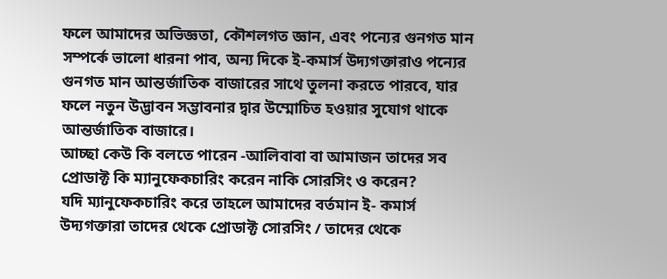ফলে আমাদের অভিজ্ঞতা, কৌশলগত জ্ঞান, এবং পন্যের গুনগত মান সম্পর্কে ভালো ধারনা পাব, অন্য দিকে ই-কমার্স উদ্যগক্তারাও পন্যের গুনগত মান আন্তর্জাতিক বাজারের সাথে তুলনা করতে পারবে, যার ফলে নতুন উদ্ভাবন সম্ভাবনার দ্বার উম্মোচিত হওয়ার সুযোগ থাকে আন্তর্জাতিক বাজারে।
আচ্ছা কেউ কি বলতে পারেন -আলিবাবা বা আমাজন তাদের সব প্রোডাক্ট কি ম্যানুফেকচারিং করেন নাকি সোরসিং ও করেন?
যদি ম্যানুফেকচারিং করে তাহলে আমাদের বর্তমান ই- কমার্স উদ্যগক্তারা তাদের থেকে প্রোডাক্ট সোরসিং / তাদের থেকে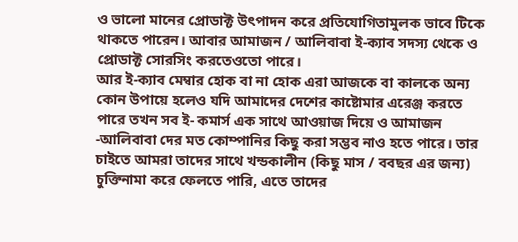ও ভালো মানের প্রোডাক্ট উৎপাদন করে প্রতিযোগিতামুলক ভাবে টিকে থাকতে পারেন। আবার আমাজন / আলিবাবা ই-ক্যাব সদস্য থেকে ও প্রোডাক্ট সোরসিং করতেওতো পারে।
আর ই-ক্যাব মেম্বার হোক বা না হোক এরা আজকে বা কালকে অন্য কোন উপায়ে হলেও যদি আমাদের দেশের কাষ্টোমার এরেঞ্জ করতে পারে তখন সব ই- কমার্স এক সাথে আওয়াজ দিয়ে ও আমাজন -আলিবাবা দের মত কোম্পানির কিছু করা সম্ভব নাও হতে পারে। তার চাইতে আমরা তাদের সাথে খন্ডকালীন (কিছু মাস / ববছর এর জন্য) চুক্তিনামা করে ফেলতে পারি, এতে তাদের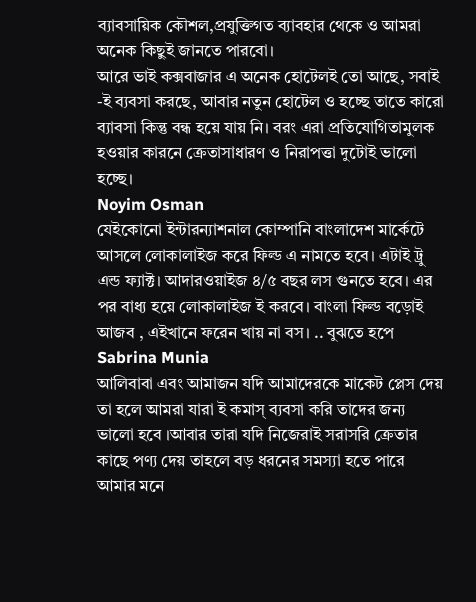ব্যাবসায়িক কৌশল,প্রযুক্তিগত ব্যাবহার থেকে ও আমরা অনেক কিছুই জানতে পারবো।
আরে ভাই কক্সবাজার এ অনেক হোটেলই তো আছে, সবাই -ই ব্যবসা করছে, আবার নতুন হোটেল ও হচ্ছে তাতে কারো ব্যাবসা কিন্তু বন্ধ হয়ে যায় নি। বরং এরা প্রতিযোগিতামুলক হওয়ার কারনে ক্রেতাসাধারণ ও নিরাপত্তা দুটোই ভালো হচ্ছে।
Noyim Osman
যেইকোনো ইন্টারন্যাশনাল কোম্পানি বাংলাদেশ মার্কেটে আসলে লোকালাইজ করে ফিল্ড এ নামতে হবে। এটাই ট্রু এন্ড ফ্যাক্ট। আদারওয়াইজ ৪/৫ বছর লস গুনতে হবে। এর পর বাধ্য হয়ে লোকালাইজ ই করবে। বাংলা ফিল্ড বড়োই আজব , এইখানে ফরেন খায় না বস। .. বুঝতে হপে
Sabrina Munia
আলিবাবা এবং আমাজন যদি আমাদেরকে মাকেট প্লেস দেয় তা হলে আমরা যারা ই কমাস্ ব্যবসা করি তাদের জন্য ভালো হবে ।আবার তারা যদি নিজেরাই সরাসরি ক্রেতার কাছে পণ্য দেয় তাহলে বড় ধরনের সমস্যা হতে পারে আমার মনে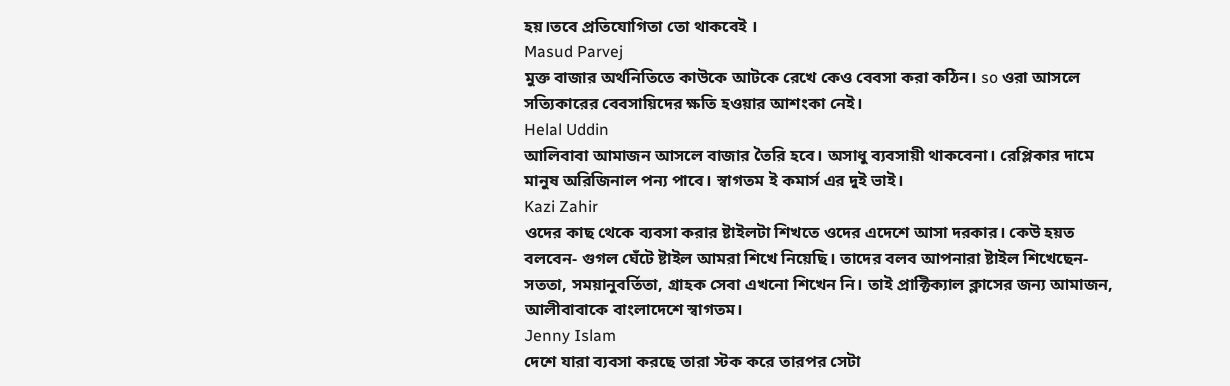হয়।তবে প্রতিযোগিতা তো থাকবেই ।
Masud Parvej
মুক্ত বাজার অর্থনিতিতে কাউকে আটকে রেখে কেও বেবসা করা কঠিন। so ওরা আসলে সত্যিকারের বেবসায়িদের ক্ষতি হওয়ার আশংকা নেই।
Helal Uddin
আলিবাবা আমাজন আসলে বাজার তৈরি হবে। অসাধু ব্যবসায়ী থাকবেনা। রেপ্লিকার দামে মানুষ অরিজিনাল পন্য পাবে। স্বাগতম ই কমার্স এর দুই ভাই।
Kazi Zahir
ওদের কাছ থেকে ব্যবসা করার ষ্টাইলটা শিখতে ওদের এদেশে আসা দরকার। কেউ হয়ত বলবেন- গুগল ঘেঁটে ষ্টাইল আমরা শিখে নিয়েছি। তাদের বলব আপনারা ষ্টাইল শিখেছেন- সততা, সময়ানুবর্তিতা, গ্রাহক সেবা এখনো শিখেন নি। তাই প্রাক্টিক্যাল ক্লাসের জন্য আমাজন, আলীবাবাকে বাংলাদেশে স্বাগতম।
Jenny Islam
দেশে যারা ব্যবসা করছে তারা স্টক করে তারপর সেটা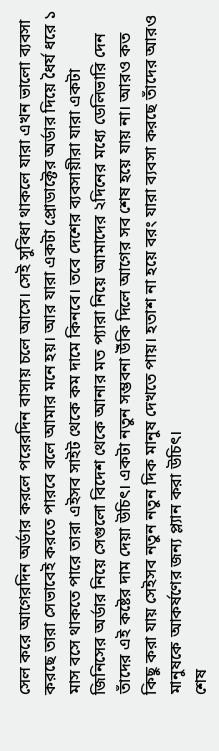সেল করে আগেরদিন অর্ডার করলে পরেরদিন বাসায় চলে আসে। সেই সুবিধা থাকলে যারা এখন ভালো ব্যবসা করছে তারা সেভাবেই করতে পারবে বলে আমার মনে হয়। আর যারা একটা প্রোডাক্টের অর্ডার দিয়ে ধৈর্য ধরে ১ মাস বসে থাকতে পারে তারা এইসব সাইট থেকে কম দামে কিনবে। তবে দেশের ব্যবসায়ীরা যারা একটা জিনিসের অর্ডার নিয়ে সেগুলো বিদেশ থেকে আনার মত প্যারা নিয়ে আমাদের ২দিনের মধ্যে ডেলিভারি দেন তাঁদের এই কষ্টের দাম দেয়া উচিৎ। একটা নতুন সম্ভবনা উঁকি দিলে আগের সব শেষ হয়ে যায় না। আরও কত কিছু করা যায় সেইসব নতুন নতুন দিক মানুষ দেখতে পায়। হতাশ না হয়ে বরং যারা ব্যবসা করছে তাঁদের আরও মানুষকে আকর্ষণের জন্য প্ল্যান করা উচিৎ।
শেষ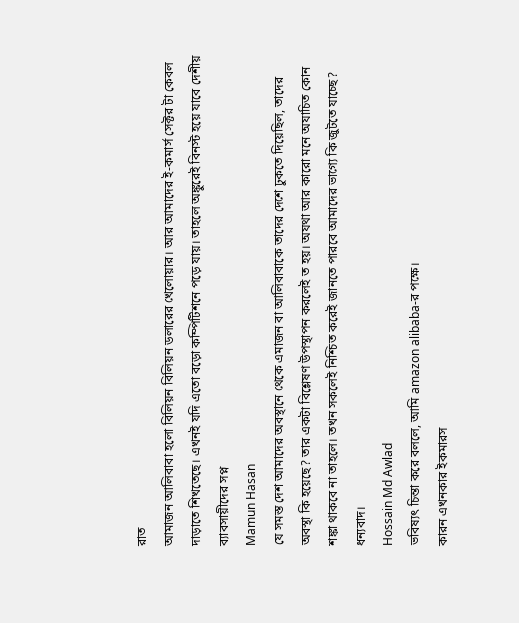রাত
আমাজন আলিবাবা হলো বিলিয়ন বিলিয়ন ডলারের খেলোয়ার। আর আমাদের ই-কমার্স সেক্টর টা কেবল দাড়াতে শিখতেছে। এখনই যদি এতো বড়ো কম্পিটিশনে পড়ে যায়। তাহলে অঙ্কুরেই বিনস্ট হয়ে যাবে দেশীয় ব্যাবসায়ীদের সপ্ন
Mamun Hasan
যে সমস্ত দেশ আমাদের অবস্থানে থেকে এমাজন বা আলিবাবাকে তাদের দেশে ঢুকতে দিয়েছিল, তাদের অবস্থা কি হয়েছে? তার একটা বিশ্লেষণ উপস্থাপন করলেই ত হয়। অযথা আর কারো মনে অযাচিত কোন শঙ্কা থাকবে না তাহলে। তখন সকলেই নিশ্চিত করেই জানতে পারবে আমাদের ভাগ্যে কি জুটতে যাচ্ছে? ধন্যবাদ।
Hossain Md Awlad
ভবিষ্যৎ চিন্তা করে বললে, আমি amazon alibaba-র পক্ষে।
কারন এখনকার ইকমারস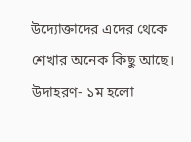উদ্যোক্তাদের এদের থেকে শেখার অনেক কিছু আছে। উদাহরণ- ১ম হলো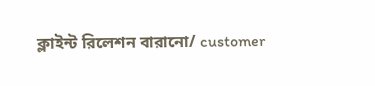ক্লাইন্ট রিলেশন বারানো/ customer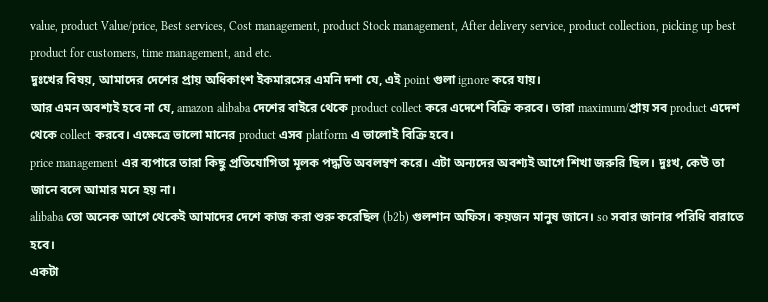value, product Value/price, Best services, Cost management, product Stock management, After delivery service, product collection, picking up best product for customers, time management, and etc.
দুঃখের বিষয়, আমাদের দেশের প্রায় অধিকাংশ ইকমারসের এমনি দশা যে, এই point গুলা ignore করে যায়।
আর এমন অবশ্যই হবে না যে, amazon alibaba দেশের বাইরে থেকে product collect করে এদেশে বিক্রি করবে। তারা maximum/প্রায় সব product এদেশ থেকে collect করবে। এক্ষেত্রে ভালো মানের product এসব platform এ ভালোই বিক্রি হবে।
price management এর ব্যপারে তারা কিছু প্রতিযোগিতা মূলক পদ্ধতি অবলম্বণ করে। এটা অন্যদের অবশ্যই আগে শিখা জরুরি ছিল। দুঃখ, কেউ তা জানে বলে আমার মনে হয় না।
alibaba তো অনেক আগে থেকেই আমাদের দেশে কাজ করা শুরু করেছিল (b2b) গুলশান অফিস। কয়জন মানুষ জানে। so সবার জানার পরিধি বারাতে হবে।
একটা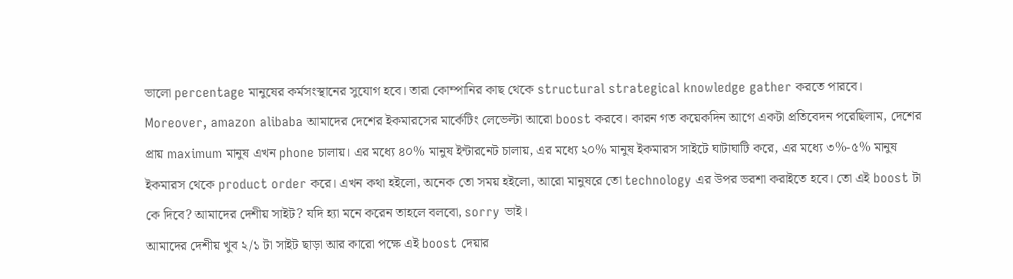ভালো percentage মানুষের কর্মসংস্থানের সুযোগ হবে। তারা কোম্পানির কাছ থেকে structural strategical knowledge gather করতে পারবে।
Moreover, amazon alibaba আমাদের দেশের ইকমারসের মার্কেটিং লেভেল্টা আরো boost করবে। কারন গত কয়েকদিন আগে একটা প্রতিবেদন পরেছিলাম, দেশের প্রায় maximum মানুষ এখন phone চালায়। এর মধ্যে ৪০% মানুষ ইন্টারনেট চালায়, এর মধ্যে ২০% মানুষ ইকমারস সাইটে ঘাটাঘাটি করে, এর মধ্যে ৩%-৫% মানুষ ইকমারস থেকে product order করে। এখন কথা হইলো, অনেক তো সময় হইলো, আরো মানুষরে তো technology এর উপর ভরশা করাইতে হবে। তো এই boost টা কে দিবে? আমাদের দেশীয় সাইট? যদি হ্যা মনে করেন তাহলে বলবো, sorry ভাই।
আমাদের দেশীয় খুব ২/১ টা সাইট ছাড়া আর কারো পক্ষে এই boost দেয়ার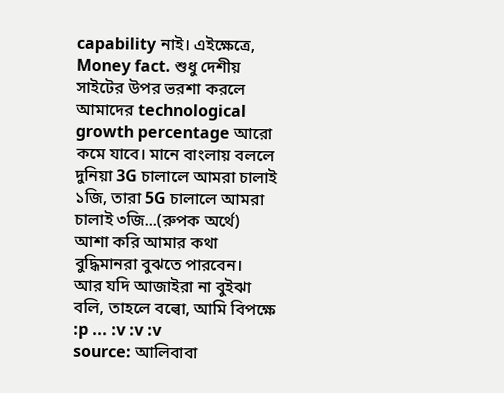capability নাই। এইক্ষেত্রে, Money fact. শুধু দেশীয় সাইটের উপর ভরশা করলে আমাদের technological growth percentage আরো কমে যাবে। মানে বাংলায় বললে দুনিয়া 3G চালালে আমরা চালাই ১জি, তারা 5G চালালে আমরা চালাই ৩জি...(রুপক অর্থে)
আশা করি আমার কথা বুদ্ধিমানরা বুঝতে পারবেন।
আর যদি আজাইরা না বুইঝা বলি, তাহলে বল্বো, আমি বিপক্ষে :p ... :v :v :v
source: আলিবাবা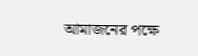আমাজনের পক্ষে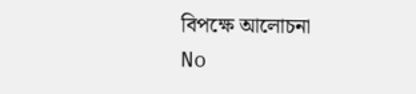বিপক্ষে আলোচনা
No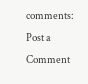comments:
Post a Comment